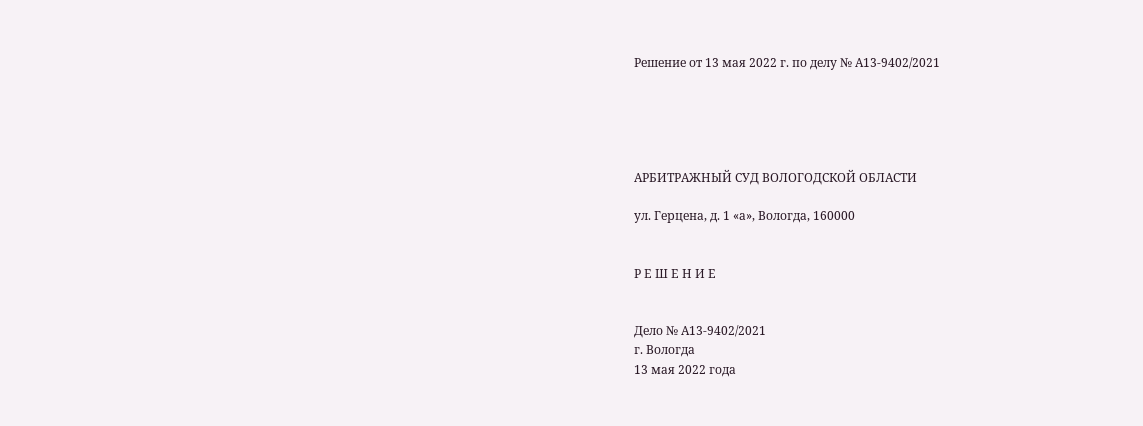Решение от 13 мая 2022 г. по делу № А13-9402/2021





АРБИТРАЖНЫЙ СУД ВОЛОГОДСКОЙ ОБЛАСТИ

ул. Герцена, д. 1 «а», Вологда, 160000


Р Е Ш Е Н И Е


Дело № А13-9402/2021
г. Вологда
13 мая 2022 года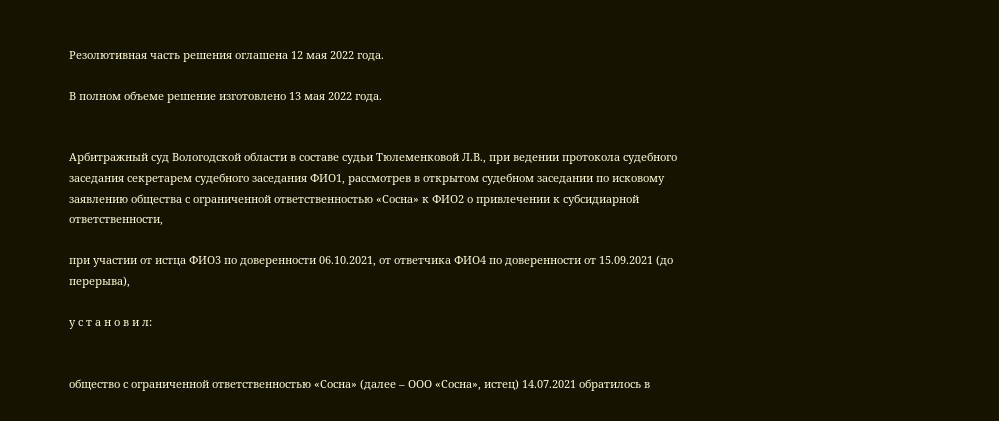Резолютивная часть решения оглашена 12 мая 2022 года.

В полном объеме решение изготовлено 13 мая 2022 года.


Арбитражный суд Вологодской области в составе судьи Тюлеменковой Л.В., при ведении протокола судебного заседания секретарем судебного заседания ФИО1, рассмотрев в открытом судебном заседании по исковому заявлению общества с ограниченной ответственностью «Сосна» к ФИО2 о привлечении к субсидиарной ответственности,

при участии от истца ФИО3 по доверенности 06.10.2021, от ответчика ФИО4 по доверенности от 15.09.2021 (до перерыва),

у с т а н о в и л:


общество с ограниченной ответственностью «Сосна» (далее – ООО «Сосна», истец) 14.07.2021 обратилось в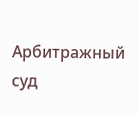Арбитражный суд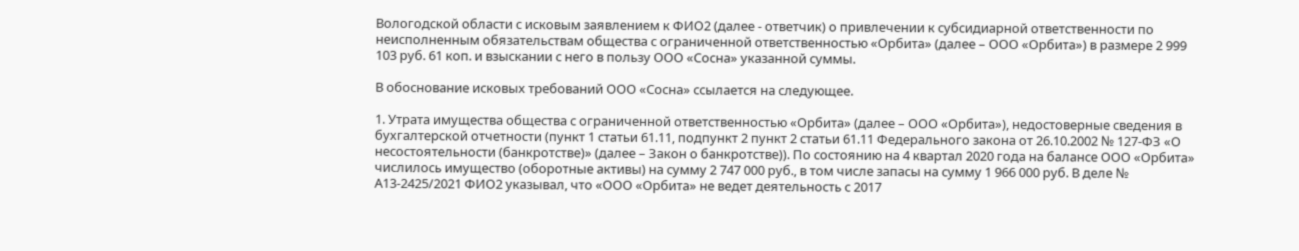Вологодской области с исковым заявлением к ФИО2 (далее - ответчик) о привлечении к субсидиарной ответственности по неисполненным обязательствам общества с ограниченной ответственностью «Орбита» (далее – ООО «Орбита») в размере 2 999 103 руб. 61 коп. и взыскании с него в пользу ООО «Сосна» указанной суммы.

В обоснование исковых требований ООО «Сосна» ссылается на следующее.

1. Утрата имущества общества с ограниченной ответственностью «Орбита» (далее – ООО «Орбита»), недостоверные сведения в бухгалтерской отчетности (пункт 1 статьи 61.11, подпункт 2 пункт 2 статьи 61.11 Федерального закона от 26.10.2002 № 127-ФЗ «О несостоятельности (банкротстве)» (далее – Закон о банкротстве)). По состоянию на 4 квартал 2020 года на балансе ООО «Орбита» числилось имущество (оборотные активы) на сумму 2 747 000 руб., в том числе запасы на сумму 1 966 000 руб. В деле № А13-2425/2021 ФИО2 указывал, что «ООО «Орбита» не ведет деятельность с 2017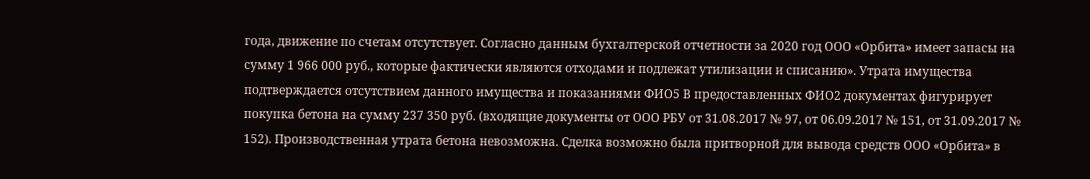года, движение по счетам отсутствует. Согласно данным бухгалтерской отчетности за 2020 год ООО «Орбита» имеет запасы на сумму 1 966 000 руб., которые фактически являются отходами и подлежат утилизации и списанию». Утрата имущества подтверждается отсутствием данного имущества и показаниями ФИО5 В предоставленных ФИО2 документах фигурирует покупка бетона на сумму 237 350 руб. (входящие документы от ООО РБУ от 31.08.2017 № 97, от 06.09.2017 № 151, от 31.09.2017 № 152). Производственная утрата бетона невозможна. Сделка возможно была притворной для вывода средств ООО «Орбита» в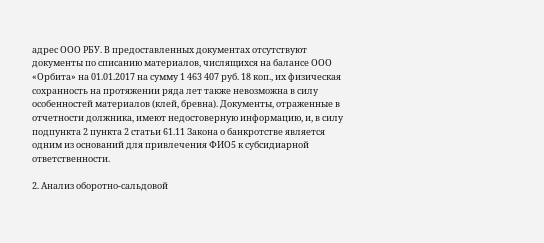адрес ООО РБУ. В предоставленных документах отсутствуют документы по списанию материалов, числящихся на балансе ООО «Орбита» на 01.01.2017 на сумму 1 463 407 руб. 18 коп., их физическая сохранность на протяжении ряда лет также невозможна в силу особенностей материалов (клей, бревна). Документы, отраженные в отчетности должника, имеют недостоверную информацию, и, в силу подпункта 2 пункта 2 статьи 61.11 Закона о банкротстве является одним из оснований для привлечения ФИО5 к субсидиарной ответственности.

2. Анализ оборотно-сальдовой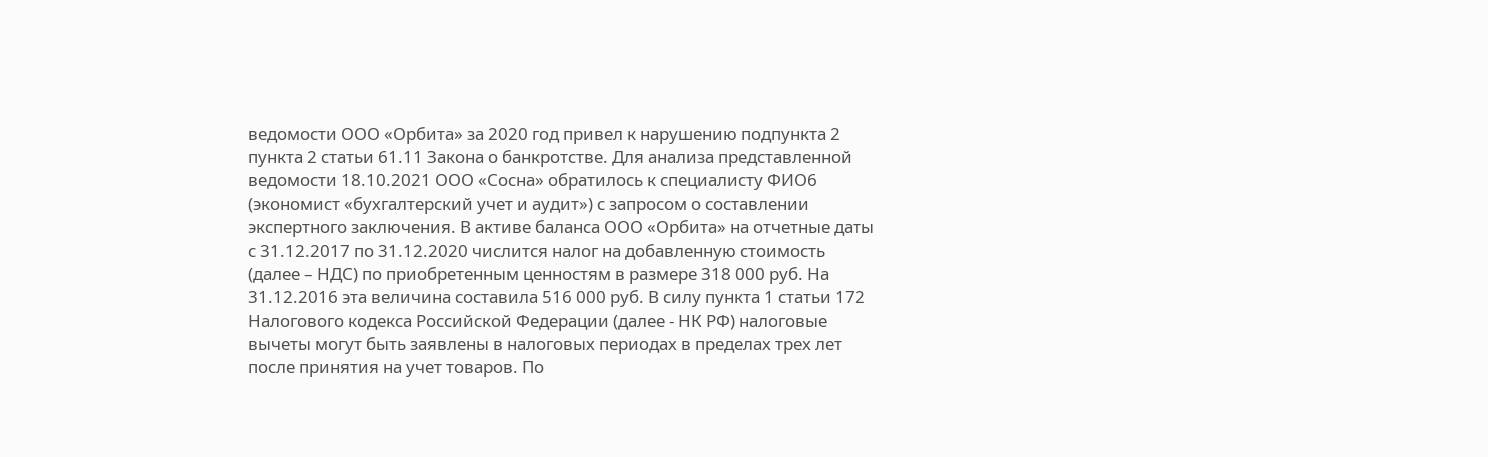ведомости ООО «Орбита» за 2020 год привел к нарушению подпункта 2 пункта 2 статьи 61.11 Закона о банкротстве. Для анализа представленной ведомости 18.10.2021 ООО «Сосна» обратилось к специалисту ФИО6 (экономист «бухгалтерский учет и аудит») с запросом о составлении экспертного заключения. В активе баланса ООО «Орбита» на отчетные даты с 31.12.2017 по 31.12.2020 числится налог на добавленную стоимость (далее – НДС) по приобретенным ценностям в размере 318 000 руб. На 31.12.2016 эта величина составила 516 000 руб. В силу пункта 1 статьи 172 Налогового кодекса Российской Федерации (далее - НК РФ) налоговые вычеты могут быть заявлены в налоговых периодах в пределах трех лет после принятия на учет товаров. По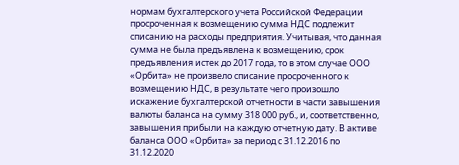нормам бухгалтерского учета Российской Федерации просроченная к возмещению сумма НДС подлежит списанию на расходы предприятия. Учитывая, что данная сумма не была предъявлена к возмещению, срок предъявления истек до 2017 года, то в этом случае ООО «Орбита» не произвело списание просроченного к возмещению НДС, в результате чего произошло искажение бухгалтерской отчетности в части завышения валюты баланса на сумму 318 000 руб., и, соответственно, завышения прибыли на каждую отчетную дату. В активе баланса ООО «Орбита» за период с 31.12.2016 по 31.12.2020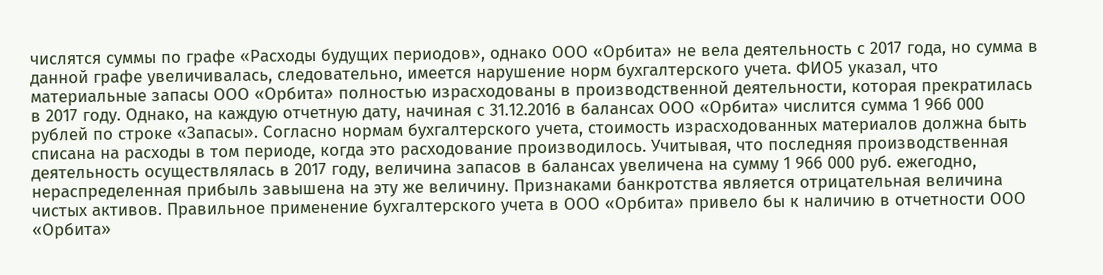числятся суммы по графе «Расходы будущих периодов», однако ООО «Орбита» не вела деятельность с 2017 года, но сумма в данной графе увеличивалась, следовательно, имеется нарушение норм бухгалтерского учета. ФИО5 указал, что материальные запасы ООО «Орбита» полностью израсходованы в производственной деятельности, которая прекратилась в 2017 году. Однако, на каждую отчетную дату, начиная с 31.12.2016 в балансах ООО «Орбита» числится сумма 1 966 000 рублей по строке «Запасы». Согласно нормам бухгалтерского учета, стоимость израсходованных материалов должна быть списана на расходы в том периоде, когда это расходование производилось. Учитывая, что последняя производственная деятельность осуществлялась в 2017 году, величина запасов в балансах увеличена на сумму 1 966 000 руб. ежегодно, нераспределенная прибыль завышена на эту же величину. Признаками банкротства является отрицательная величина чистых активов. Правильное применение бухгалтерского учета в ООО «Орбита» привело бы к наличию в отчетности ООО «Орбита»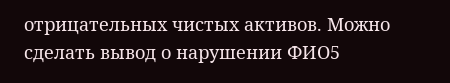отрицательных чистых активов. Можно сделать вывод о нарушении ФИО5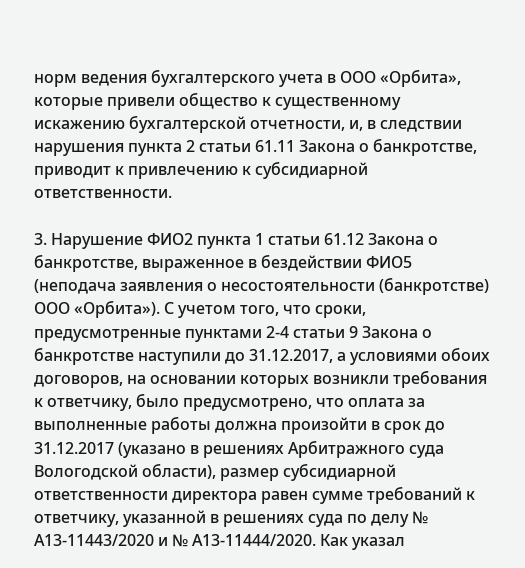норм ведения бухгалтерского учета в ООО «Орбита», которые привели общество к существенному искажению бухгалтерской отчетности, и, в следствии нарушения пункта 2 статьи 61.11 Закона о банкротстве, приводит к привлечению к субсидиарной ответственности.

3. Нарушение ФИО2 пункта 1 статьи 61.12 Закона о банкротстве, выраженное в бездействии ФИО5 (неподача заявления о несостоятельности (банкротстве) ООО «Орбита»). С учетом того, что сроки, предусмотренные пунктами 2-4 статьи 9 Закона о банкротстве наступили до 31.12.2017, а условиями обоих договоров, на основании которых возникли требования к ответчику, было предусмотрено, что оплата за выполненные работы должна произойти в срок до 31.12.2017 (указано в решениях Арбитражного суда Вологодской области), размер субсидиарной ответственности директора равен сумме требований к ответчику, указанной в решениях суда по делу № А13-11443/2020 и № А13-11444/2020. Как указал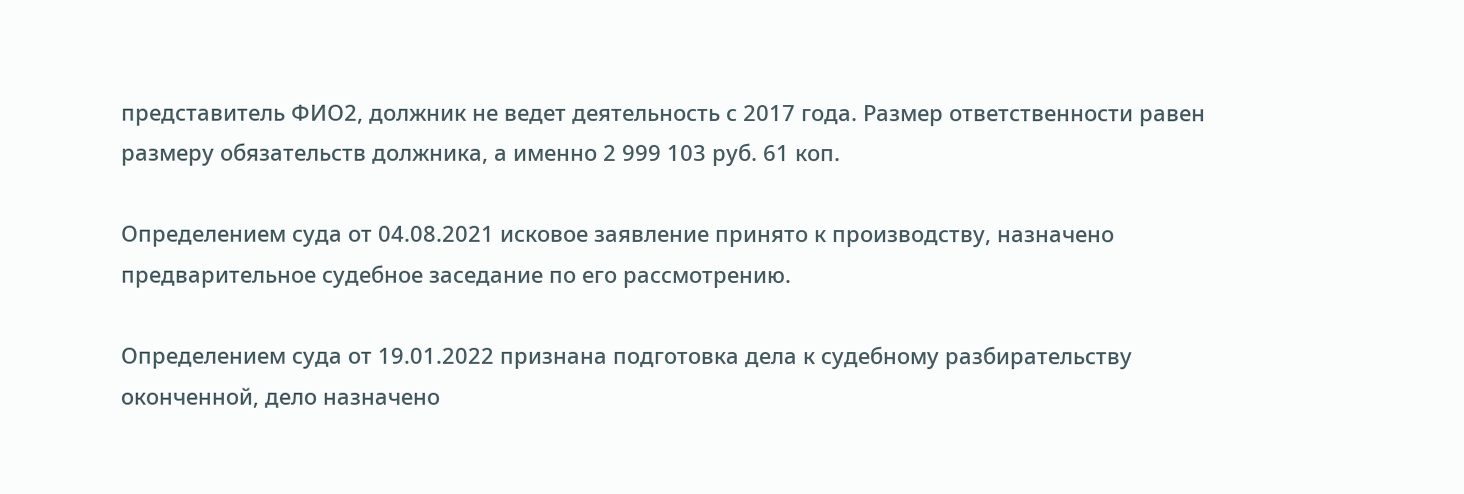представитель ФИО2, должник не ведет деятельность с 2017 года. Размер ответственности равен размеру обязательств должника, а именно 2 999 103 руб. 61 коп.

Определением суда от 04.08.2021 исковое заявление принято к производству, назначено предварительное судебное заседание по его рассмотрению.

Определением суда от 19.01.2022 признана подготовка дела к судебному разбирательству оконченной, дело назначено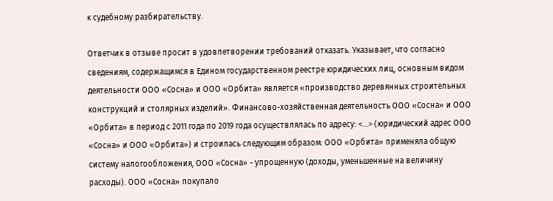к судебному разбирательству.

Ответчик в отзыве просит в удовлетворении требований отказать. Указывает, что согласно сведениям, содержащимся в Едином государственном реестре юридических лиц, основным видом деятельности ООО «Сосна» и ООО «Орбита» является «производство деревянных строительных конструкций и столярных изделий». Финансово-хозяйственная деятельность ООО «Сосна» и ООО «Орбита» в период с 2011 года по 2019 года осуществлялась по адресу: <...> (юридический адрес ООО «Сосна» и ООО «Орбита») и строилась следующим образом: ООО «Орбита» применяла общую систему налогообложения, ООО «Сосна» - упрощенную (доходы, уменьшенные на величину расходы). ООО «Сосна» покупало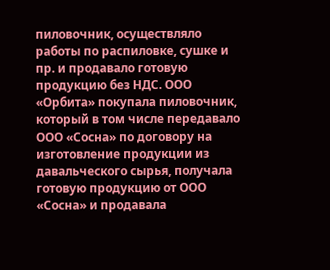пиловочник, осуществляло работы по распиловке, сушке и пр. и продавало готовую продукцию без НДС. ООО «Орбита» покупала пиловочник, который в том числе передавало ООО «Сосна» по договору на изготовление продукции из давальческого сырья, получала готовую продукцию от ООО «Сосна» и продавала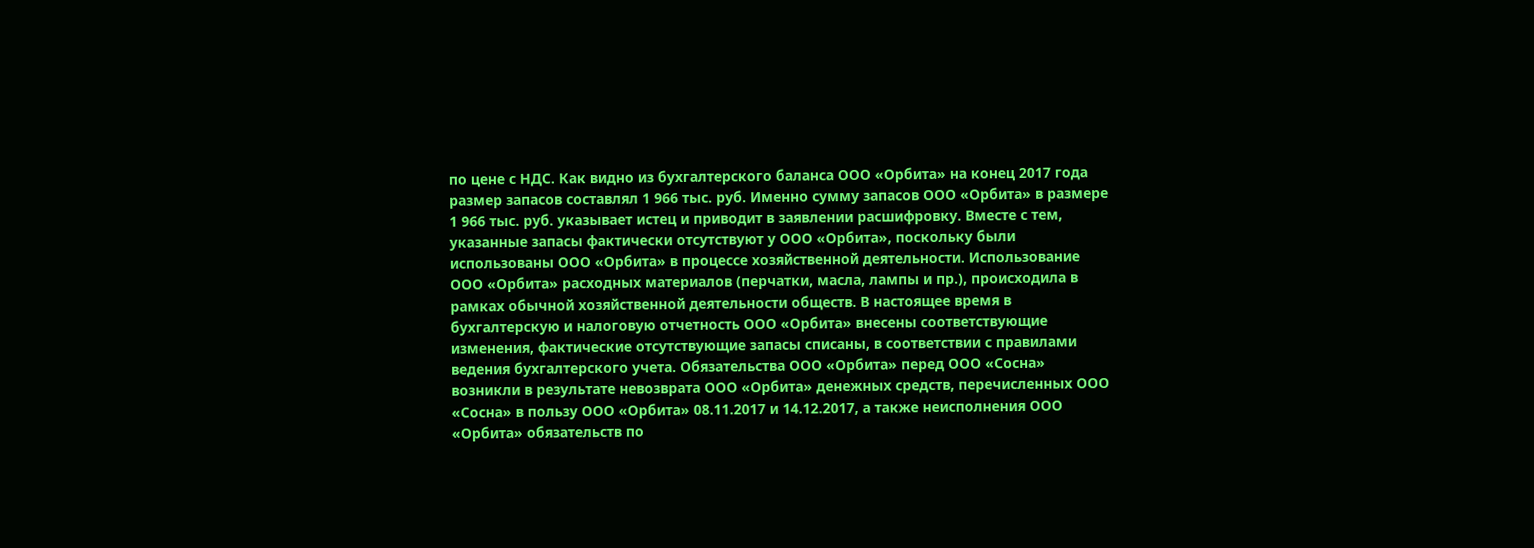по цене с НДС. Как видно из бухгалтерского баланса ООО «Орбита» на конец 2017 года размер запасов составлял 1 966 тыс. руб. Именно сумму запасов ООО «Орбита» в размере 1 966 тыс. руб. указывает истец и приводит в заявлении расшифровку. Вместе с тем, указанные запасы фактически отсутствуют у ООО «Орбита», поскольку были использованы ООО «Орбита» в процессе хозяйственной деятельности. Использование ООО «Орбита» расходных материалов (перчатки, масла, лампы и пр.), происходила в рамках обычной хозяйственной деятельности обществ. В настоящее время в бухгалтерскую и налоговую отчетность ООО «Орбита» внесены соответствующие изменения, фактические отсутствующие запасы списаны, в соответствии с правилами ведения бухгалтерского учета. Обязательства ООО «Орбита» перед ООО «Сосна» возникли в результате невозврата ООО «Орбита» денежных средств, перечисленных ООО «Сосна» в пользу ООО «Орбита» 08.11.2017 и 14.12.2017, а также неисполнения ООО «Орбита» обязательств по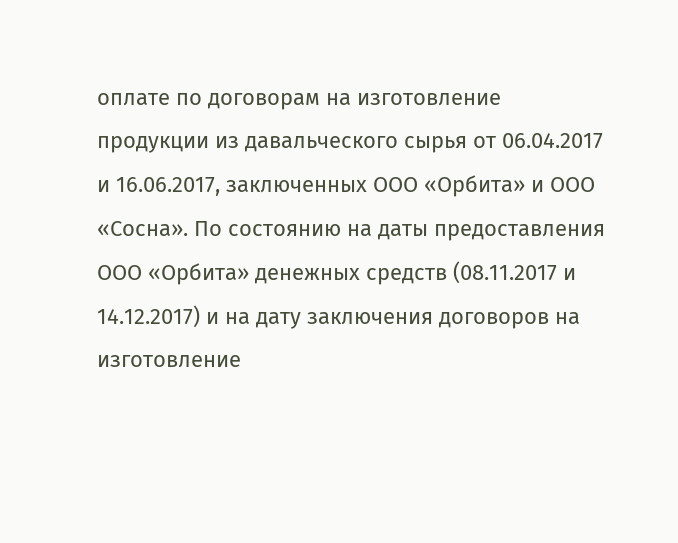оплате по договорам на изготовление продукции из давальческого сырья от 06.04.2017 и 16.06.2017, заключенных ООО «Орбита» и ООО «Сосна». По состоянию на даты предоставления ООО «Орбита» денежных средств (08.11.2017 и 14.12.2017) и на дату заключения договоров на изготовление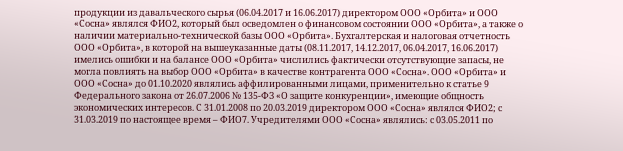продукции из давальческого сырья (06.04.2017 и 16.06.2017) директором ООО «Орбита» и ООО «Сосна» являлся ФИО2, который был осведомлен о финансовом состоянии ООО «Орбита», а также о наличии материально-технической базы ООО «Орбита». Бухгалтерская и налоговая отчетность ООО «Орбита», в которой на вышеуказанные даты (08.11.2017, 14.12.2017, 06.04.2017, 16.06.2017) имелись ошибки и на балансе ООО «Орбита» числились фактически отсутствующие запасы, не могла повлиять на выбор ООО «Орбита» в качестве контрагента ООО «Сосна». ООО «Орбита» и ООО «Сосна» до 01.10.2020 являлись аффилированными лицами, применительно к статье 9 Федерального закона от 26.07.2006 № 135-ФЗ «О защите конкуренции», имеющие общность экономических интересов. С 31.01.2008 по 20.03.2019 директором ООО «Сосна» являлся ФИО2; с 31.03.2019 по настоящее время – ФИО7. Учредителями ООО «Сосна» являлись: с 03.05.2011 по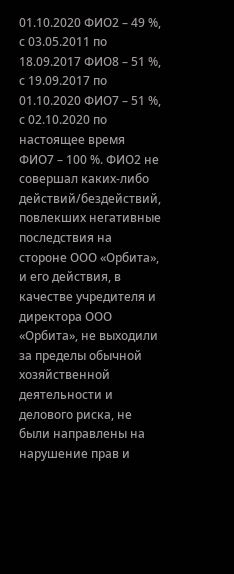01.10.2020 ФИО2 – 49 %, с 03.05.2011 по 18.09.2017 ФИО8 – 51 %, с 19.09.2017 по 01.10.2020 ФИО7 – 51 %, с 02.10.2020 по настоящее время ФИО7 – 100 %. ФИО2 не совершал каких-либо действий/бездействий, повлекших негативные последствия на стороне ООО «Орбита», и его действия, в качестве учредителя и директора ООО «Орбита», не выходили за пределы обычной хозяйственной деятельности и делового риска, не были направлены на нарушение прав и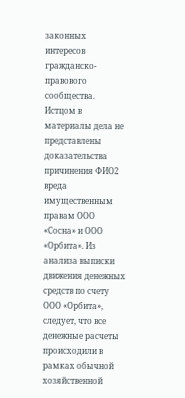законных интересов гражданско-правового сообщества. Истцом в материалы дела не представлены доказательства причинения ФИО2 вреда имущественным правам ООО «Сосна» и ООО «Орбита». Из анализа выписки движения денежных средств по счету ООО «Орбита», следует, что все денежные расчеты происходили в рамках обычной хозяйственной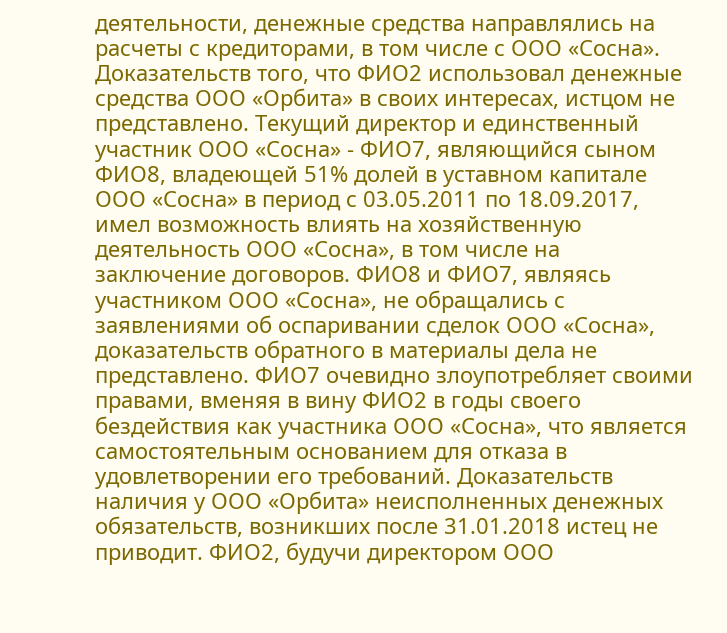деятельности, денежные средства направлялись на расчеты с кредиторами, в том числе с ООО «Сосна». Доказательств того, что ФИО2 использовал денежные средства ООО «Орбита» в своих интересах, истцом не представлено. Текущий директор и единственный участник ООО «Сосна» - ФИО7, являющийся сыном ФИО8, владеющей 51% долей в уставном капитале ООО «Сосна» в период с 03.05.2011 по 18.09.2017, имел возможность влиять на хозяйственную деятельность ООО «Сосна», в том числе на заключение договоров. ФИО8 и ФИО7, являясь участником ООО «Сосна», не обращались с заявлениями об оспаривании сделок ООО «Сосна», доказательств обратного в материалы дела не представлено. ФИО7 очевидно злоупотребляет своими правами, вменяя в вину ФИО2 в годы своего бездействия как участника ООО «Сосна», что является самостоятельным основанием для отказа в удовлетворении его требований. Доказательств наличия у ООО «Орбита» неисполненных денежных обязательств, возникших после 31.01.2018 истец не приводит. ФИО2, будучи директором ООО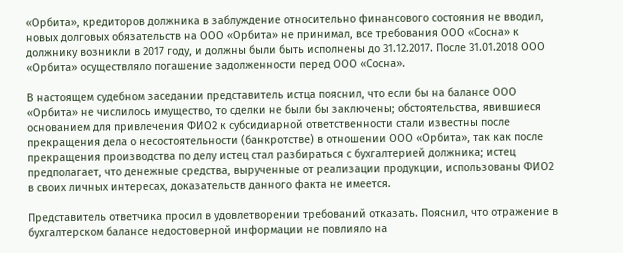«Орбита», кредиторов должника в заблуждение относительно финансового состояния не вводил, новых долговых обязательств на ООО «Орбита» не принимал, все требования ООО «Сосна» к должнику возникли в 2017 году, и должны были быть исполнены до 31.12.2017. После 31.01.2018 ООО «Орбита» осуществляло погашение задолженности перед ООО «Сосна».

В настоящем судебном заседании представитель истца пояснил, что если бы на балансе ООО «Орбита» не числилось имущество, то сделки не были бы заключены; обстоятельства, явившиеся основанием для привлечения ФИО2 к субсидиарной ответственности стали известны после прекращения дела о несостоятельности (банкротстве) в отношении ООО «Орбита», так как после прекращения производства по делу истец стал разбираться с бухгалтерией должника; истец предполагает, что денежные средства, вырученные от реализации продукции, использованы ФИО2 в своих личных интересах, доказательств данного факта не имеется.

Представитель ответчика просил в удовлетворении требований отказать. Пояснил, что отражение в бухгалтерском балансе недостоверной информации не повлияло на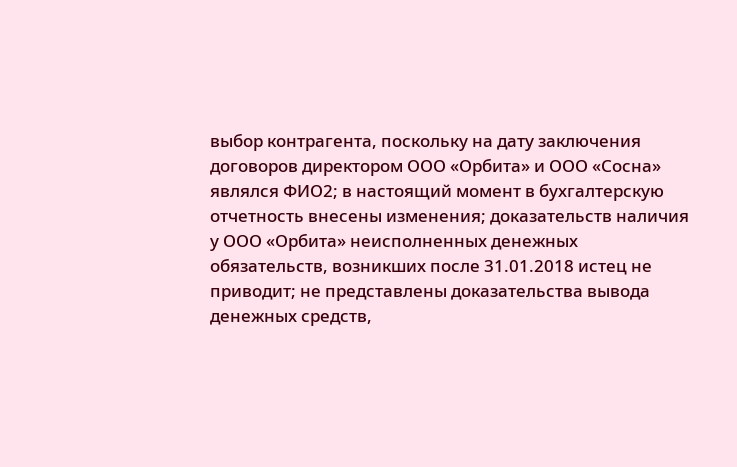выбор контрагента, поскольку на дату заключения договоров директором ООО «Орбита» и ООО «Сосна» являлся ФИО2; в настоящий момент в бухгалтерскую отчетность внесены изменения; доказательств наличия у ООО «Орбита» неисполненных денежных обязательств, возникших после 31.01.2018 истец не приводит; не представлены доказательства вывода денежных средств,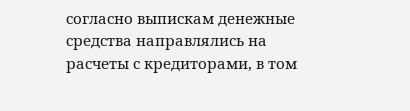согласно выпискам денежные средства направлялись на расчеты с кредиторами, в том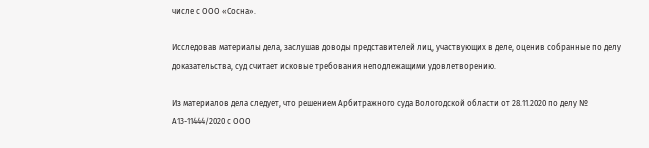числе с ООО «Сосна».

Исследовав материалы дела, заслушав доводы представителей лиц, участвующих в деле, оценив собранные по делу доказательства, суд считает исковые требования неподлежащими удовлетворению.

Из материалов дела следует, что решением Арбитражного суда Вологодской области от 28.11.2020 по делу № А13-11444/2020 с ООО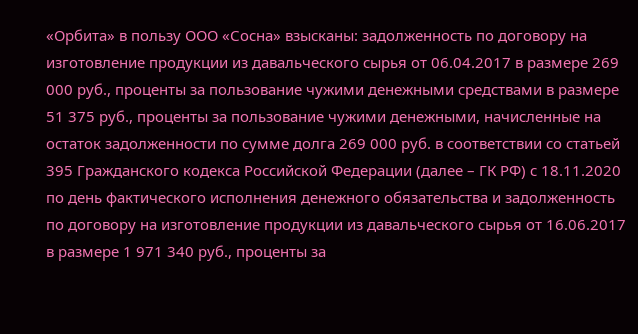«Орбита» в пользу ООО «Сосна» взысканы: задолженность по договору на изготовление продукции из давальческого сырья от 06.04.2017 в размере 269 000 руб., проценты за пользование чужими денежными средствами в размере 51 375 руб., проценты за пользование чужими денежными, начисленные на остаток задолженности по сумме долга 269 000 руб. в соответствии со статьей 395 Гражданского кодекса Российской Федерации (далее – ГК РФ) с 18.11.2020 по день фактического исполнения денежного обязательства и задолженность по договору на изготовление продукции из давальческого сырья от 16.06.2017 в размере 1 971 340 руб., проценты за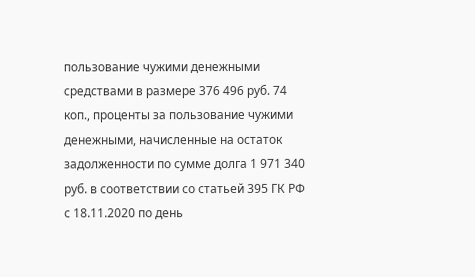пользование чужими денежными средствами в размере 376 496 руб. 74 коп., проценты за пользование чужими денежными, начисленные на остаток задолженности по сумме долга 1 971 340 руб. в соответствии со статьей 395 ГК РФ с 18.11.2020 по день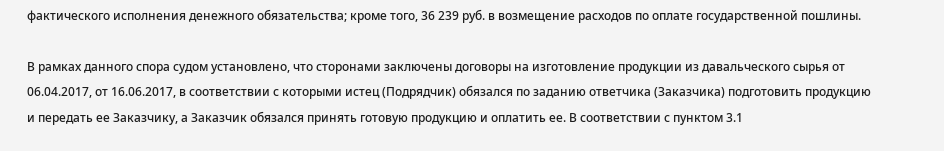фактического исполнения денежного обязательства; кроме того, 36 239 руб. в возмещение расходов по оплате государственной пошлины.

В рамках данного спора судом установлено, что сторонами заключены договоры на изготовление продукции из давальческого сырья от 06.04.2017, от 16.06.2017, в соответствии с которыми истец (Подрядчик) обязался по заданию ответчика (Заказчика) подготовить продукцию и передать ее Заказчику, а Заказчик обязался принять готовую продукцию и оплатить ее. В соответствии с пунктом 3.1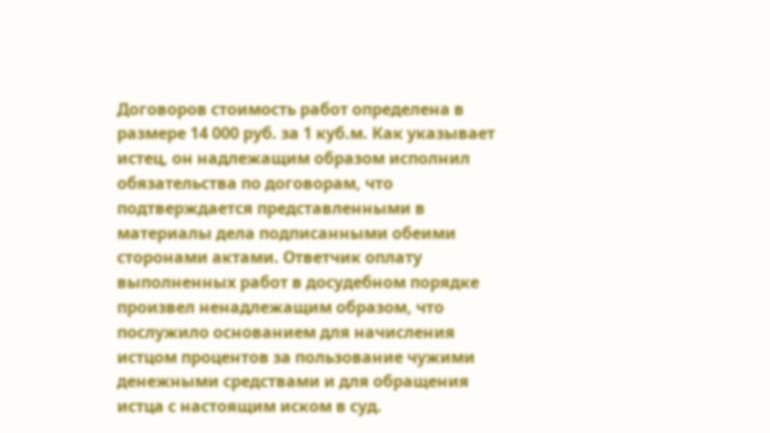Договоров стоимость работ определена в размере 14 000 руб. за 1 куб.м. Как указывает истец, он надлежащим образом исполнил обязательства по договорам, что подтверждается представленными в материалы дела подписанными обеими сторонами актами. Ответчик оплату выполненных работ в досудебном порядке произвел ненадлежащим образом, что послужило основанием для начисления истцом процентов за пользование чужими денежными средствами и для обращения истца с настоящим иском в суд.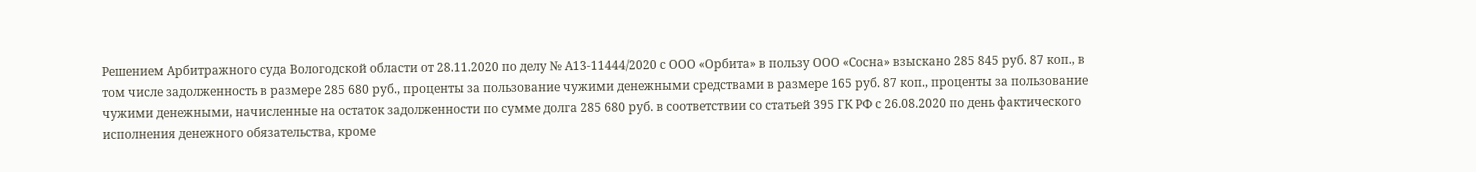Решением Арбитражного суда Вологодской области от 28.11.2020 по делу № А13-11444/2020 с ООО «Орбита» в пользу ООО «Сосна» взыскано 285 845 руб. 87 коп., в том числе задолженность в размере 285 680 руб., проценты за пользование чужими денежными средствами в размере 165 руб. 87 коп., проценты за пользование чужими денежными, начисленные на остаток задолженности по сумме долга 285 680 руб. в соответствии со статьей 395 ГК РФ с 26.08.2020 по день фактического исполнения денежного обязательства, кроме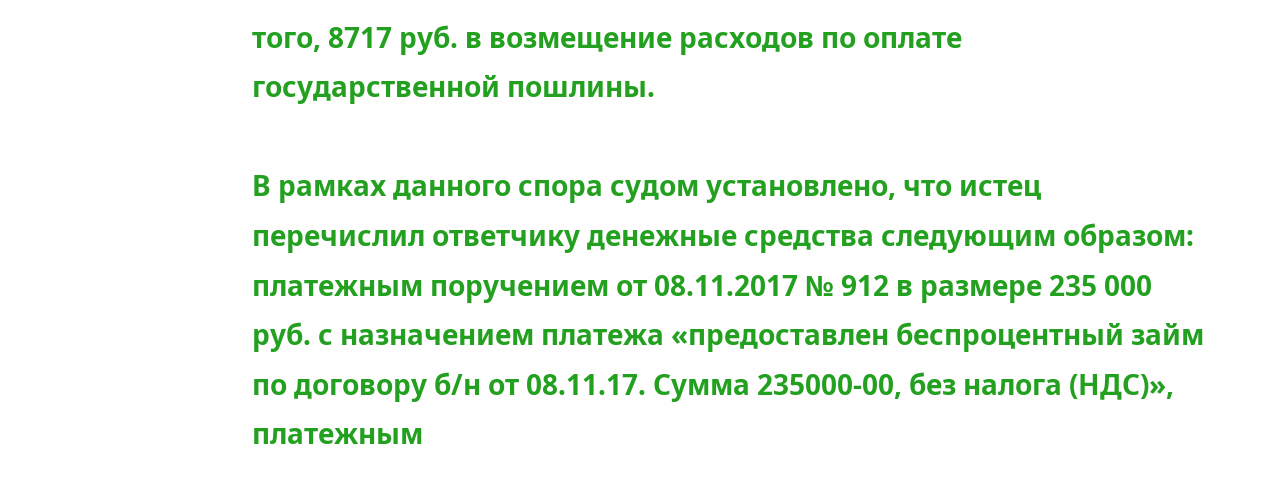того, 8717 руб. в возмещение расходов по оплате государственной пошлины.

В рамках данного спора судом установлено, что истец перечислил ответчику денежные средства следующим образом: платежным поручением от 08.11.2017 № 912 в размере 235 000 руб. с назначением платежа «предоставлен беспроцентный займ по договору б/н от 08.11.17. Сумма 235000-00, без налога (НДС)», платежным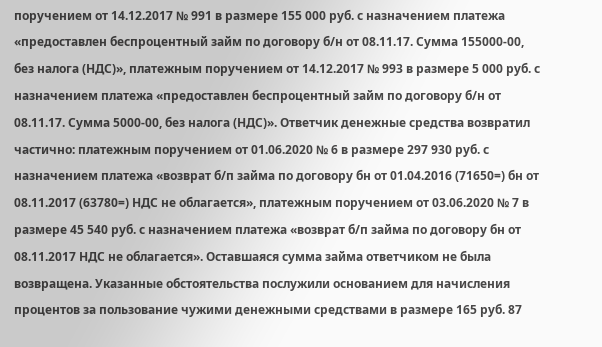поручением от 14.12.2017 № 991 в размере 155 000 руб. с назначением платежа «предоставлен беспроцентный займ по договору б/н от 08.11.17. Сумма 155000-00, без налога (НДС)», платежным поручением от 14.12.2017 № 993 в размере 5 000 руб. с назначением платежа «предоставлен беспроцентный займ по договору б/н от 08.11.17. Сумма 5000-00, без налога (НДС)». Ответчик денежные средства возвратил частично: платежным поручением от 01.06.2020 № 6 в размере 297 930 руб. с назначением платежа «возврат б/п займа по договору бн от 01.04.2016 (71650=) бн от 08.11.2017 (63780=) НДС не облагается», платежным поручением от 03.06.2020 № 7 в размере 45 540 руб. с назначением платежа «возврат б/п займа по договору бн от 08.11.2017 НДС не облагается». Оставшаяся сумма займа ответчиком не была возвращена. Указанные обстоятельства послужили основанием для начисления процентов за пользование чужими денежными средствами в размере 165 руб. 87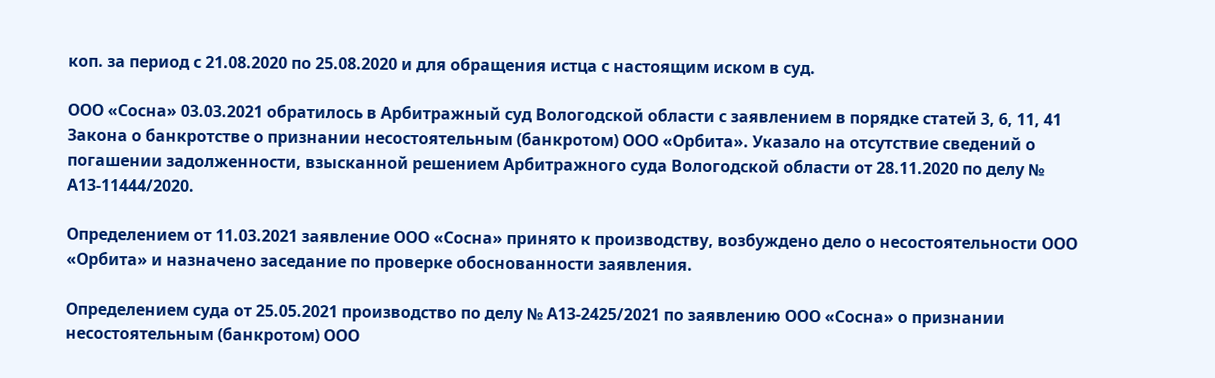коп. за период с 21.08.2020 по 25.08.2020 и для обращения истца с настоящим иском в суд.

ООО «Сосна» 03.03.2021 обратилось в Арбитражный суд Вологодской области с заявлением в порядке статей 3, 6, 11, 41 Закона о банкротстве о признании несостоятельным (банкротом) ООО «Орбита». Указало на отсутствие сведений о погашении задолженности, взысканной решением Арбитражного суда Вологодской области от 28.11.2020 по делу № А13-11444/2020.

Определением от 11.03.2021 заявление ООО «Сосна» принято к производству, возбуждено дело о несостоятельности ООО «Орбита» и назначено заседание по проверке обоснованности заявления.

Определением суда от 25.05.2021 производство по делу № А13-2425/2021 по заявлению ООО «Сосна» о признании несостоятельным (банкротом) ООО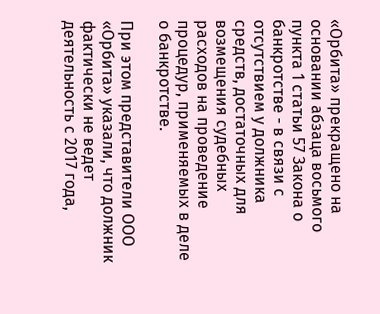«Орбита» прекращено на основании абзаца восьмого пункта 1 статьи 57 Закона о банкротстве - в связи с отсутствием у должника средств, достаточных для возмещения судебных расходов на проведение процедур, применяемых в деле о банкротстве.

При этом представители ООО «Орбита» указали, что должник фактически не ведет деятельность с 2017 года,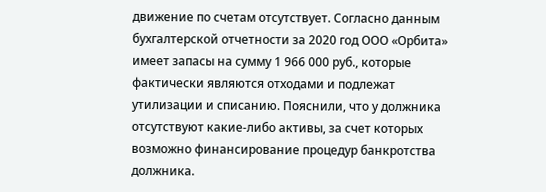движение по счетам отсутствует. Согласно данным бухгалтерской отчетности за 2020 год ООО «Орбита» имеет запасы на сумму 1 966 000 руб., которые фактически являются отходами и подлежат утилизации и списанию. Пояснили, что у должника отсутствуют какие-либо активы, за счет которых возможно финансирование процедур банкротства должника.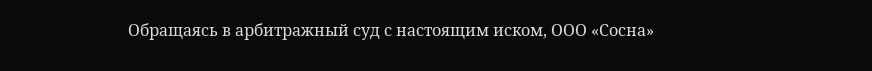Обращаясь в арбитражный суд с настоящим иском, ООО «Сосна»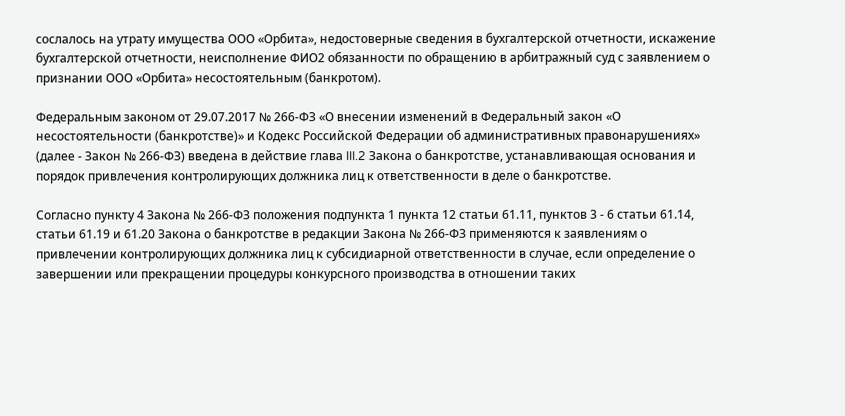сослалось на утрату имущества ООО «Орбита», недостоверные сведения в бухгалтерской отчетности, искажение бухгалтерской отчетности, неисполнение ФИО2 обязанности по обращению в арбитражный суд с заявлением о признании ООО «Орбита» несостоятельным (банкротом).

Федеральным законом от 29.07.2017 № 266-ФЗ «О внесении изменений в Федеральный закон «О несостоятельности (банкротстве)» и Кодекс Российской Федерации об административных правонарушениях» (далее - Закон № 266-ФЗ) введена в действие глава III.2 Закона о банкротстве, устанавливающая основания и порядок привлечения контролирующих должника лиц к ответственности в деле о банкротстве.

Согласно пункту 4 Закона № 266-ФЗ положения подпункта 1 пункта 12 статьи 61.11, пунктов 3 - 6 статьи 61.14, статьи 61.19 и 61.20 Закона о банкротстве в редакции Закона № 266-ФЗ применяются к заявлениям о привлечении контролирующих должника лиц к субсидиарной ответственности в случае, если определение о завершении или прекращении процедуры конкурсного производства в отношении таких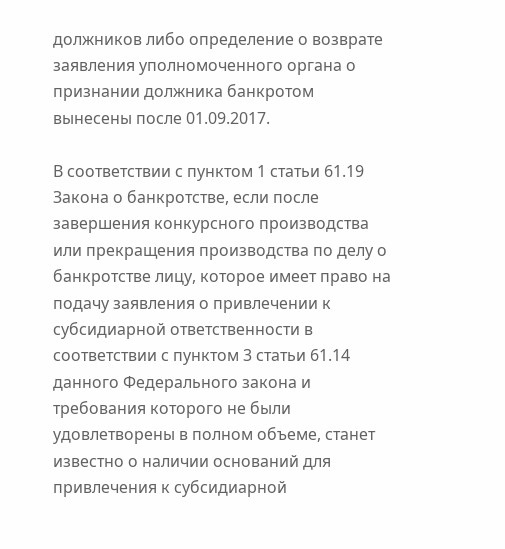должников либо определение о возврате заявления уполномоченного органа о признании должника банкротом вынесены после 01.09.2017.

В соответствии с пунктом 1 статьи 61.19 Закона о банкротстве, если после завершения конкурсного производства или прекращения производства по делу о банкротстве лицу, которое имеет право на подачу заявления о привлечении к субсидиарной ответственности в соответствии с пунктом 3 статьи 61.14 данного Федерального закона и требования которого не были удовлетворены в полном объеме, станет известно о наличии оснований для привлечения к субсидиарной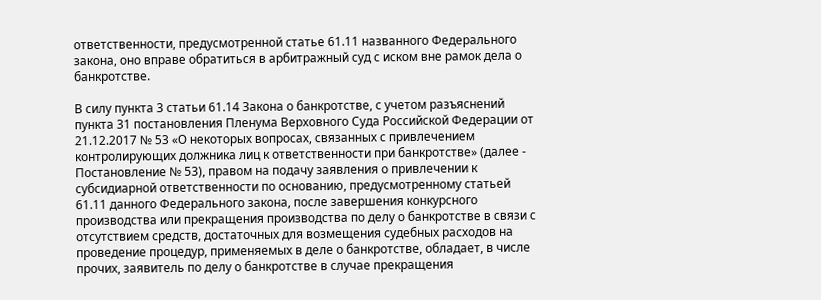ответственности, предусмотренной статье 61.11 названного Федерального закона, оно вправе обратиться в арбитражный суд с иском вне рамок дела о банкротстве.

В силу пункта 3 статьи 61.14 Закона о банкротстве, с учетом разъяснений пункта 31 постановления Пленума Верховного Суда Российской Федерации от 21.12.2017 № 53 «О некоторых вопросах, связанных с привлечением контролирующих должника лиц к ответственности при банкротстве» (далее - Постановление № 53), правом на подачу заявления о привлечении к субсидиарной ответственности по основанию, предусмотренному статьей 61.11 данного Федерального закона, после завершения конкурсного производства или прекращения производства по делу о банкротстве в связи с отсутствием средств, достаточных для возмещения судебных расходов на проведение процедур, применяемых в деле о банкротстве, обладает, в числе прочих, заявитель по делу о банкротстве в случае прекращения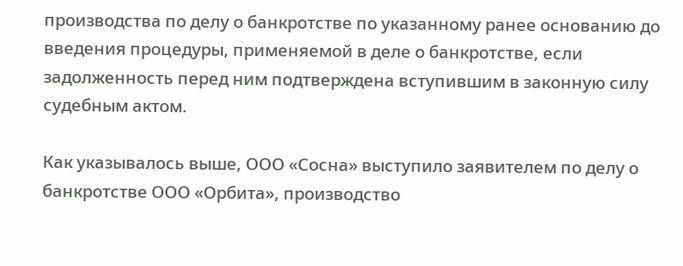производства по делу о банкротстве по указанному ранее основанию до введения процедуры, применяемой в деле о банкротстве, если задолженность перед ним подтверждена вступившим в законную силу судебным актом.

Как указывалось выше, ООО «Сосна» выступило заявителем по делу о банкротстве ООО «Орбита», производство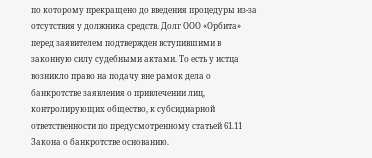по которому прекращено до введения процедуры из-за отсутствия у должника средств. Долг ООО «Орбита» перед заявителем подтвержден вступившими в законную силу судебными актами. То есть у истца возникло право на подачу вне рамок дела о банкротстве заявления о привлечении лиц, контролирующих общество, к субсидиарной ответственности по предусмотренному статьей 61.11 Закона о банкротстве основанию.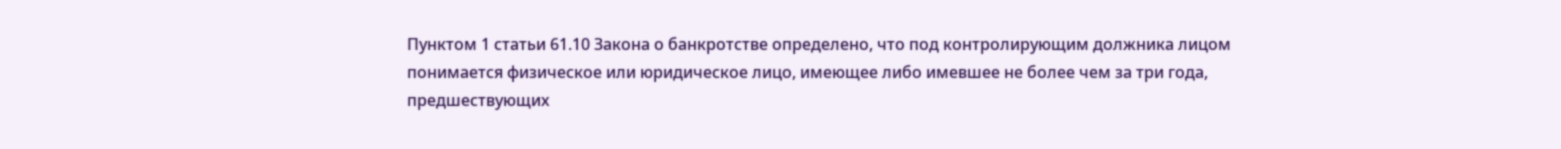Пунктом 1 статьи 61.10 Закона о банкротстве определено, что под контролирующим должника лицом понимается физическое или юридическое лицо, имеющее либо имевшее не более чем за три года, предшествующих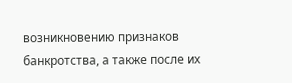возникновению признаков банкротства, а также после их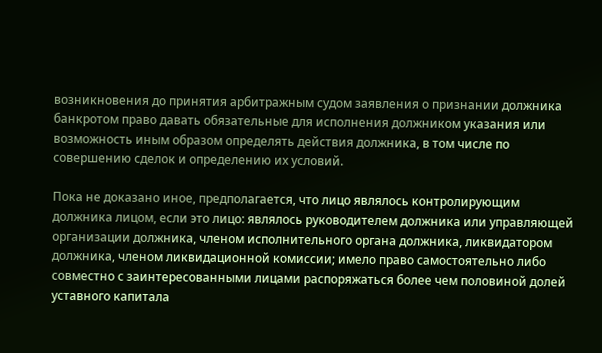возникновения до принятия арбитражным судом заявления о признании должника банкротом право давать обязательные для исполнения должником указания или возможность иным образом определять действия должника, в том числе по совершению сделок и определению их условий.

Пока не доказано иное, предполагается, что лицо являлось контролирующим должника лицом, если это лицо: являлось руководителем должника или управляющей организации должника, членом исполнительного органа должника, ликвидатором должника, членом ликвидационной комиссии; имело право самостоятельно либо совместно с заинтересованными лицами распоряжаться более чем половиной долей уставного капитала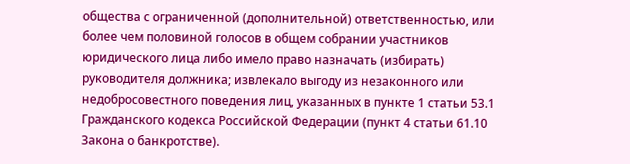общества с ограниченной (дополнительной) ответственностью, или более чем половиной голосов в общем собрании участников юридического лица либо имело право назначать (избирать) руководителя должника; извлекало выгоду из незаконного или недобросовестного поведения лиц, указанных в пункте 1 статьи 53.1 Гражданского кодекса Российской Федерации (пункт 4 статьи 61.10 Закона о банкротстве).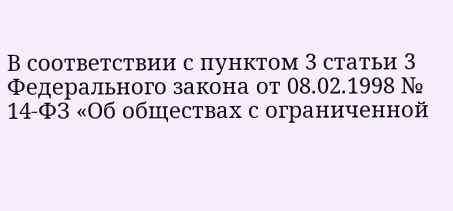В соответствии с пунктом 3 статьи 3 Федерального закона от 08.02.1998 № 14-ФЗ «Об обществах с ограниченной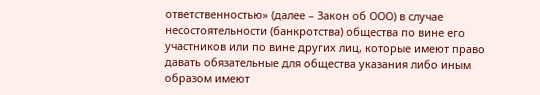ответственностью» (далее – Закон об ООО) в случае несостоятельности (банкротства) общества по вине его участников или по вине других лиц, которые имеют право давать обязательные для общества указания либо иным образом имеют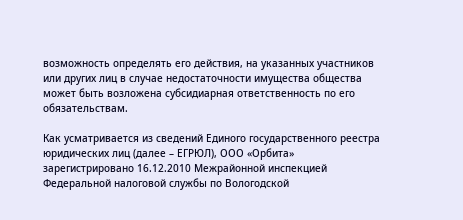возможность определять его действия, на указанных участников или других лиц в случае недостаточности имущества общества может быть возложена субсидиарная ответственность по его обязательствам.

Как усматривается из сведений Единого государственного реестра юридических лиц (далее – ЕГРЮЛ), ООО «Орбита» зарегистрировано 16.12.2010 Межрайонной инспекцией Федеральной налоговой службы по Вологодской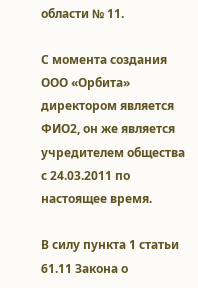области № 11.

С момента создания ООО «Орбита» директором является ФИО2, он же является учредителем общества с 24.03.2011 по настоящее время.

В силу пункта 1 статьи 61.11 Закона о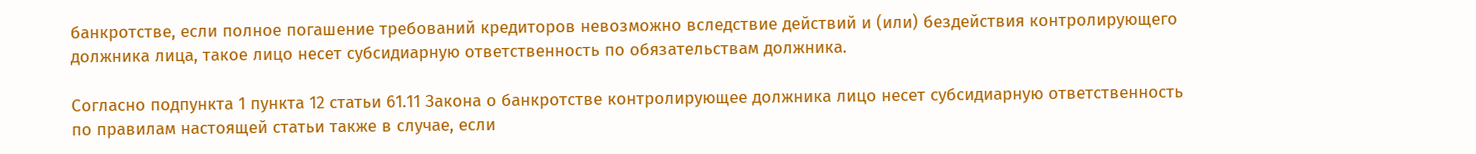банкротстве, если полное погашение требований кредиторов невозможно вследствие действий и (или) бездействия контролирующего должника лица, такое лицо несет субсидиарную ответственность по обязательствам должника.

Согласно подпункта 1 пункта 12 статьи 61.11 Закона о банкротстве контролирующее должника лицо несет субсидиарную ответственность по правилам настоящей статьи также в случае, если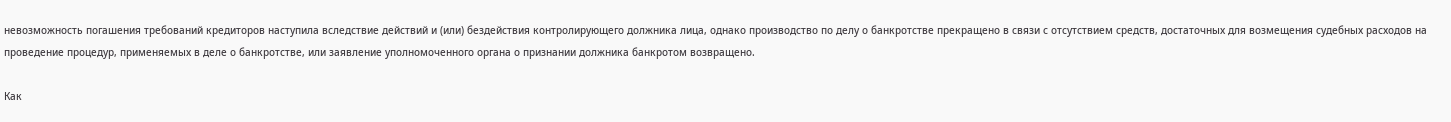невозможность погашения требований кредиторов наступила вследствие действий и (или) бездействия контролирующего должника лица, однако производство по делу о банкротстве прекращено в связи с отсутствием средств, достаточных для возмещения судебных расходов на проведение процедур, применяемых в деле о банкротстве, или заявление уполномоченного органа о признании должника банкротом возвращено.

Как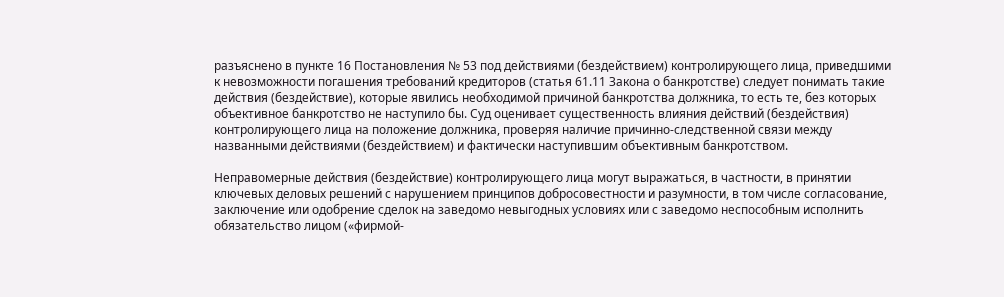разъяснено в пункте 16 Постановления № 53 под действиями (бездействием) контролирующего лица, приведшими к невозможности погашения требований кредиторов (статья 61.11 Закона о банкротстве) следует понимать такие действия (бездействие), которые явились необходимой причиной банкротства должника, то есть те, без которых объективное банкротство не наступило бы. Суд оценивает существенность влияния действий (бездействия) контролирующего лица на положение должника, проверяя наличие причинно-следственной связи между названными действиями (бездействием) и фактически наступившим объективным банкротством.

Неправомерные действия (бездействие) контролирующего лица могут выражаться, в частности, в принятии ключевых деловых решений с нарушением принципов добросовестности и разумности, в том числе согласование, заключение или одобрение сделок на заведомо невыгодных условиях или с заведомо неспособным исполнить обязательство лицом («фирмой-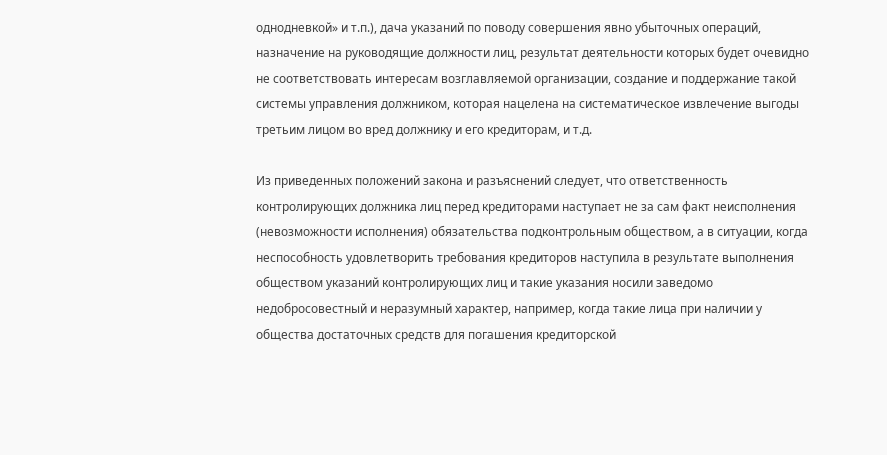однодневкой» и т.п.), дача указаний по поводу совершения явно убыточных операций, назначение на руководящие должности лиц, результат деятельности которых будет очевидно не соответствовать интересам возглавляемой организации, создание и поддержание такой системы управления должником, которая нацелена на систематическое извлечение выгоды третьим лицом во вред должнику и его кредиторам, и т.д.

Из приведенных положений закона и разъяснений следует, что ответственность контролирующих должника лиц перед кредиторами наступает не за сам факт неисполнения (невозможности исполнения) обязательства подконтрольным обществом, а в ситуации, когда неспособность удовлетворить требования кредиторов наступила в результате выполнения обществом указаний контролирующих лиц и такие указания носили заведомо недобросовестный и неразумный характер, например, когда такие лица при наличии у общества достаточных средств для погашения кредиторской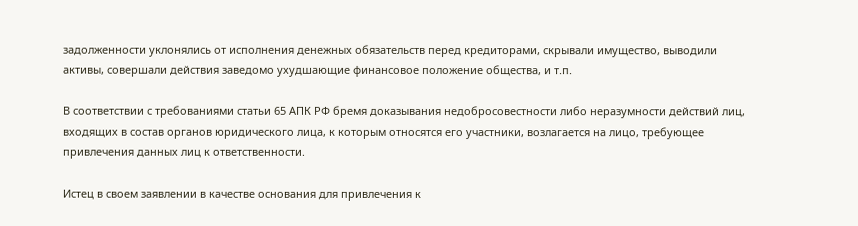задолженности уклонялись от исполнения денежных обязательств перед кредиторами, скрывали имущество, выводили активы, совершали действия заведомо ухудшающие финансовое положение общества, и т.п.

В соответствии с требованиями статьи 65 АПК РФ бремя доказывания недобросовестности либо неразумности действий лиц, входящих в состав органов юридического лица, к которым относятся его участники, возлагается на лицо, требующее привлечения данных лиц к ответственности.

Истец в своем заявлении в качестве основания для привлечения к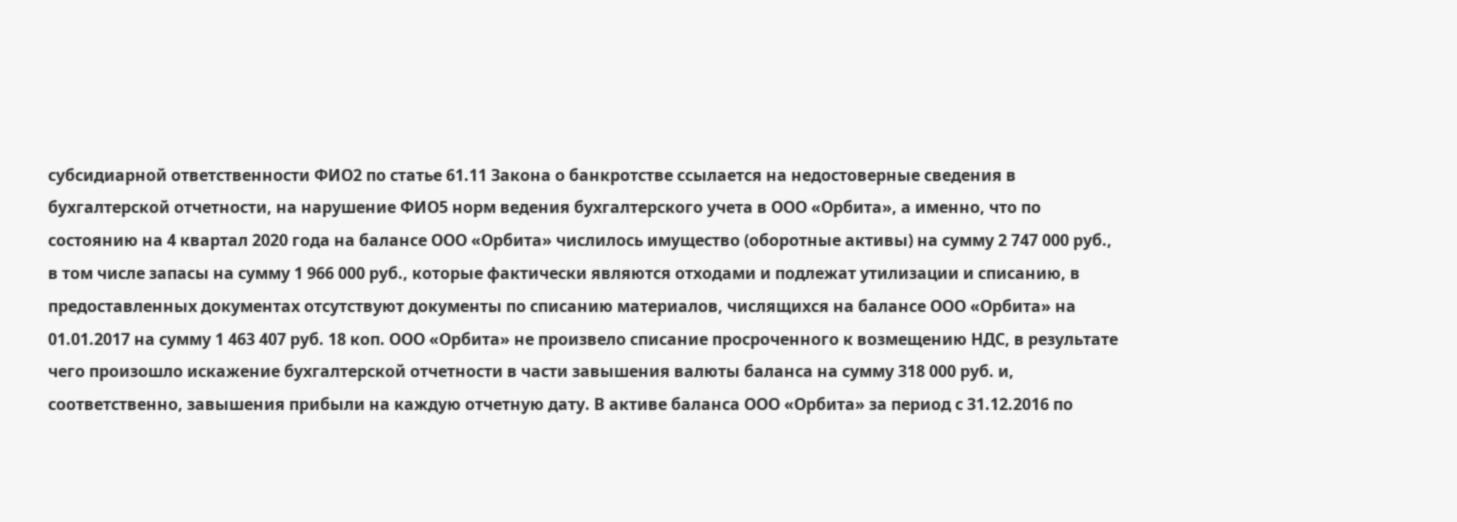субсидиарной ответственности ФИО2 по статье 61.11 Закона о банкротстве ссылается на недостоверные сведения в бухгалтерской отчетности, на нарушение ФИО5 норм ведения бухгалтерского учета в ООО «Орбита», а именно, что по состоянию на 4 квартал 2020 года на балансе ООО «Орбита» числилось имущество (оборотные активы) на сумму 2 747 000 руб., в том числе запасы на сумму 1 966 000 руб., которые фактически являются отходами и подлежат утилизации и списанию, в предоставленных документах отсутствуют документы по списанию материалов, числящихся на балансе ООО «Орбита» на 01.01.2017 на сумму 1 463 407 руб. 18 коп. ООО «Орбита» не произвело списание просроченного к возмещению НДС, в результате чего произошло искажение бухгалтерской отчетности в части завышения валюты баланса на сумму 318 000 руб. и, соответственно, завышения прибыли на каждую отчетную дату. В активе баланса ООО «Орбита» за период с 31.12.2016 по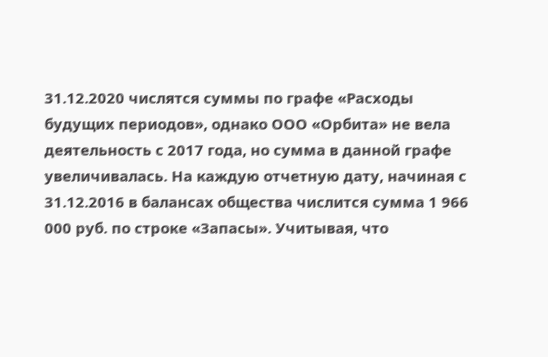31.12.2020 числятся суммы по графе «Расходы будущих периодов», однако ООО «Орбита» не вела деятельность с 2017 года, но сумма в данной графе увеличивалась. На каждую отчетную дату, начиная с 31.12.2016 в балансах общества числится сумма 1 966 000 руб. по строке «Запасы». Учитывая, что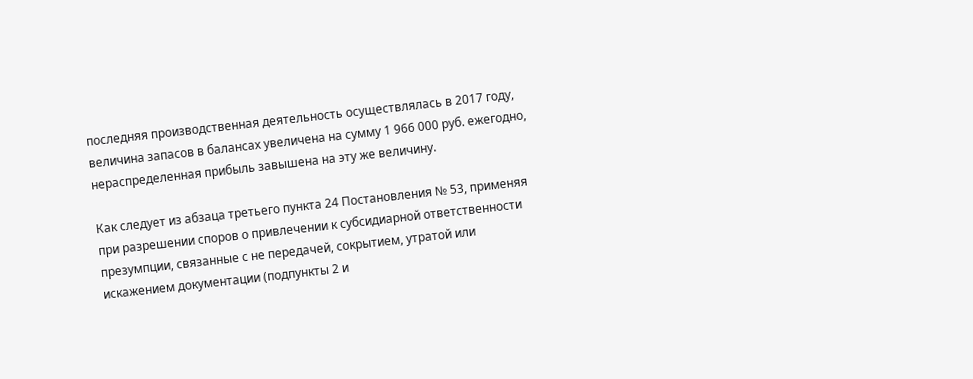последняя производственная деятельность осуществлялась в 2017 году, величина запасов в балансах увеличена на сумму 1 966 000 руб. ежегодно, нераспределенная прибыль завышена на эту же величину.

Как следует из абзаца третьего пункта 24 Постановления № 53, применяя при разрешении споров о привлечении к субсидиарной ответственности презумпции, связанные с не передачей, сокрытием, утратой или искажением документации (подпункты 2 и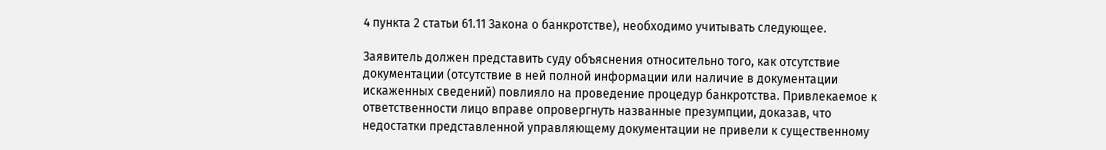4 пункта 2 статьи 61.11 Закона о банкротстве), необходимо учитывать следующее.

Заявитель должен представить суду объяснения относительно того, как отсутствие документации (отсутствие в ней полной информации или наличие в документации искаженных сведений) повлияло на проведение процедур банкротства. Привлекаемое к ответственности лицо вправе опровергнуть названные презумпции, доказав, что недостатки представленной управляющему документации не привели к существенному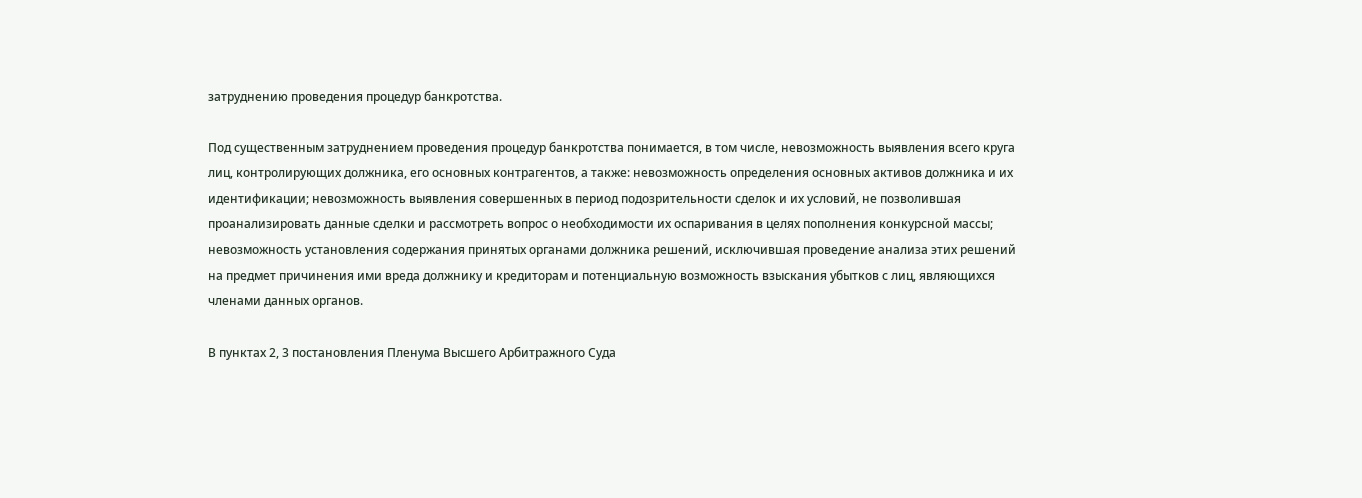затруднению проведения процедур банкротства.

Под существенным затруднением проведения процедур банкротства понимается, в том числе, невозможность выявления всего круга лиц, контролирующих должника, его основных контрагентов, а также: невозможность определения основных активов должника и их идентификации; невозможность выявления совершенных в период подозрительности сделок и их условий, не позволившая проанализировать данные сделки и рассмотреть вопрос о необходимости их оспаривания в целях пополнения конкурсной массы; невозможность установления содержания принятых органами должника решений, исключившая проведение анализа этих решений на предмет причинения ими вреда должнику и кредиторам и потенциальную возможность взыскания убытков с лиц, являющихся членами данных органов.

В пунктах 2, 3 постановления Пленума Высшего Арбитражного Суда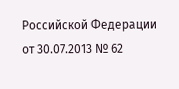Российской Федерации от 30.07.2013 № 62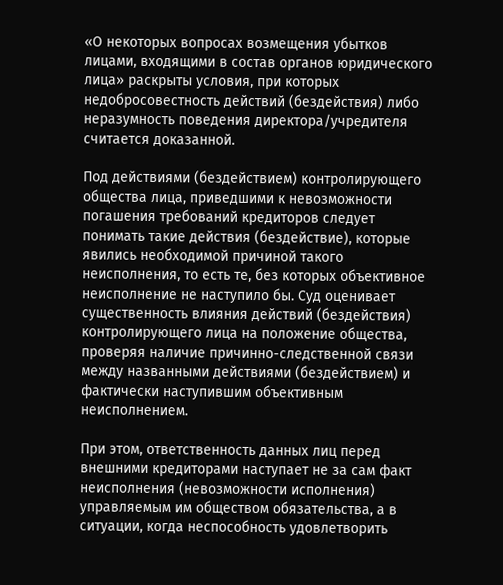«О некоторых вопросах возмещения убытков лицами, входящими в состав органов юридического лица» раскрыты условия, при которых недобросовестность действий (бездействия) либо неразумность поведения директора/учредителя считается доказанной.

Под действиями (бездействием) контролирующего общества лица, приведшими к невозможности погашения требований кредиторов следует понимать такие действия (бездействие), которые явились необходимой причиной такого неисполнения, то есть те, без которых объективное неисполнение не наступило бы. Суд оценивает существенность влияния действий (бездействия) контролирующего лица на положение общества, проверяя наличие причинно-следственной связи между названными действиями (бездействием) и фактически наступившим объективным неисполнением.

При этом, ответственность данных лиц перед внешними кредиторами наступает не за сам факт неисполнения (невозможности исполнения) управляемым им обществом обязательства, а в ситуации, когда неспособность удовлетворить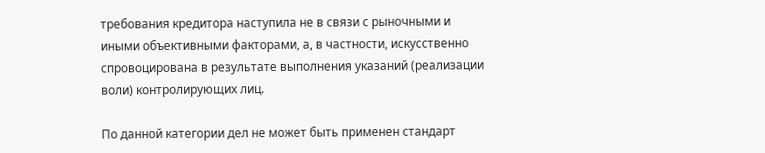требования кредитора наступила не в связи с рыночными и иными объективными факторами, а, в частности, искусственно спровоцирована в результате выполнения указаний (реализации воли) контролирующих лиц.

По данной категории дел не может быть применен стандарт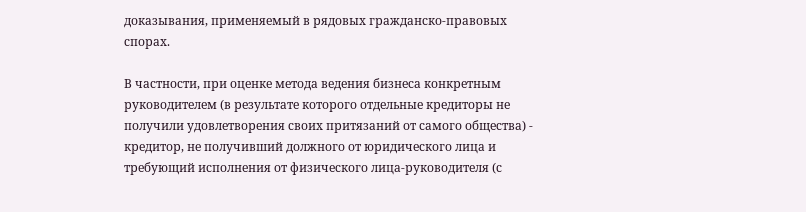доказывания, применяемый в рядовых гражданско-правовых спорах.

В частности, при оценке метода ведения бизнеса конкретным руководителем (в результате которого отдельные кредиторы не получили удовлетворения своих притязаний от самого общества) - кредитор, не получивший должного от юридического лица и требующий исполнения от физического лица-руководителя (с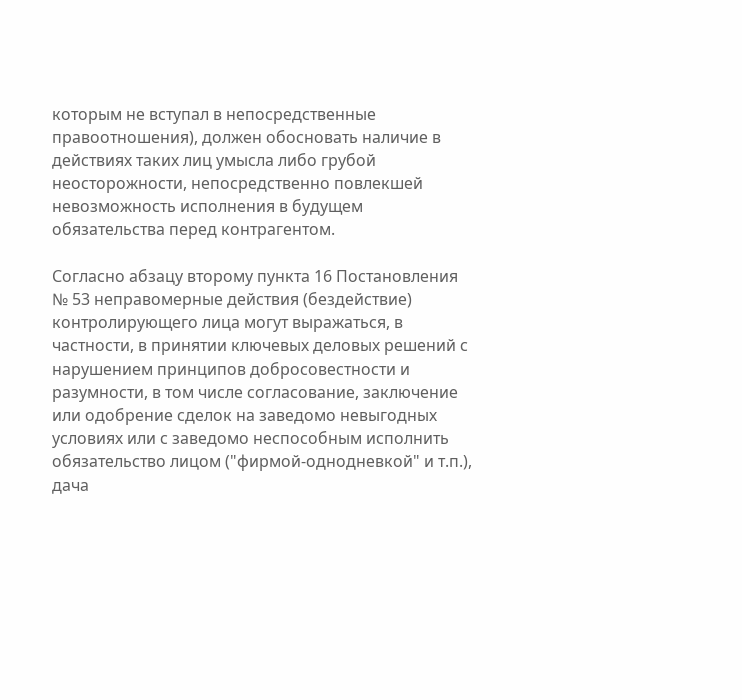которым не вступал в непосредственные правоотношения), должен обосновать наличие в действиях таких лиц умысла либо грубой неосторожности, непосредственно повлекшей невозможность исполнения в будущем обязательства перед контрагентом.

Согласно абзацу второму пункта 16 Постановления № 53 неправомерные действия (бездействие) контролирующего лица могут выражаться, в частности, в принятии ключевых деловых решений с нарушением принципов добросовестности и разумности, в том числе согласование, заключение или одобрение сделок на заведомо невыгодных условиях или с заведомо неспособным исполнить обязательство лицом ("фирмой-однодневкой" и т.п.), дача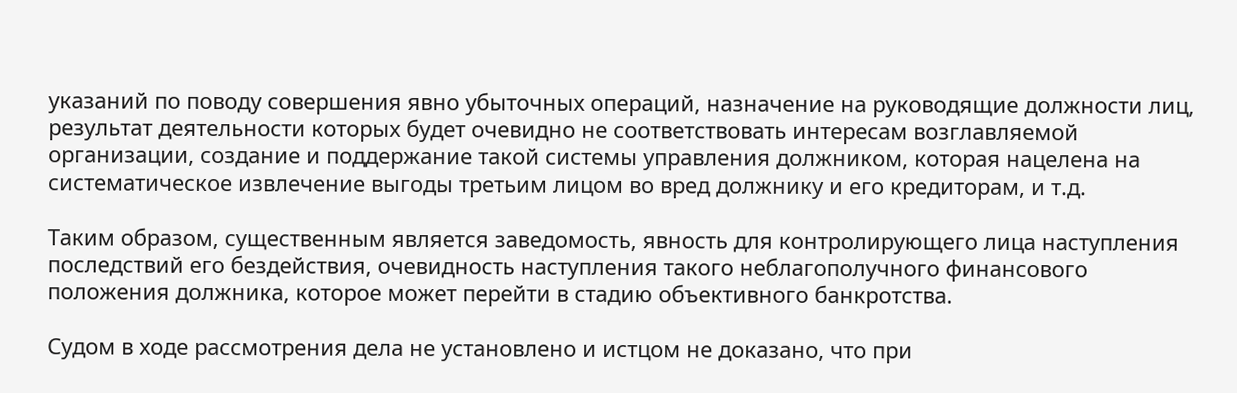указаний по поводу совершения явно убыточных операций, назначение на руководящие должности лиц, результат деятельности которых будет очевидно не соответствовать интересам возглавляемой организации, создание и поддержание такой системы управления должником, которая нацелена на систематическое извлечение выгоды третьим лицом во вред должнику и его кредиторам, и т.д.

Таким образом, существенным является заведомость, явность для контролирующего лица наступления последствий его бездействия, очевидность наступления такого неблагополучного финансового положения должника, которое может перейти в стадию объективного банкротства.

Судом в ходе рассмотрения дела не установлено и истцом не доказано, что при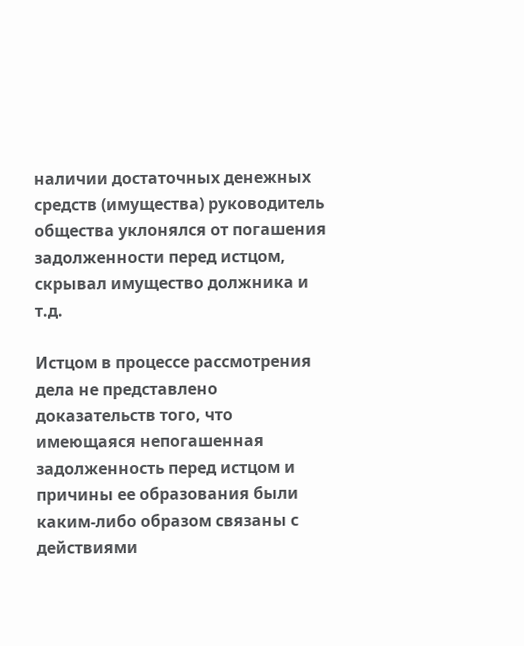наличии достаточных денежных средств (имущества) руководитель общества уклонялся от погашения задолженности перед истцом, скрывал имущество должника и т.д.

Истцом в процессе рассмотрения дела не представлено доказательств того, что имеющаяся непогашенная задолженность перед истцом и причины ее образования были каким-либо образом связаны с действиями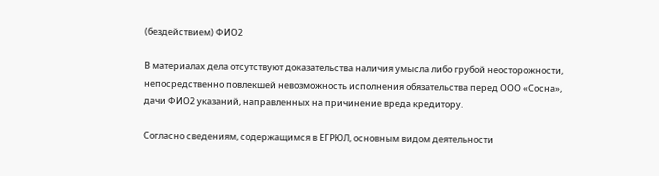(бездействием) ФИО2

В материалах дела отсутствуют доказательства наличия умысла либо грубой неосторожности, непосредственно повлекшей невозможность исполнения обязательства перед ООО «Сосна», дачи ФИО2 указаний, направленных на причинение вреда кредитору.

Согласно сведениям, содержащимся в ЕГРЮЛ, основным видом деятельности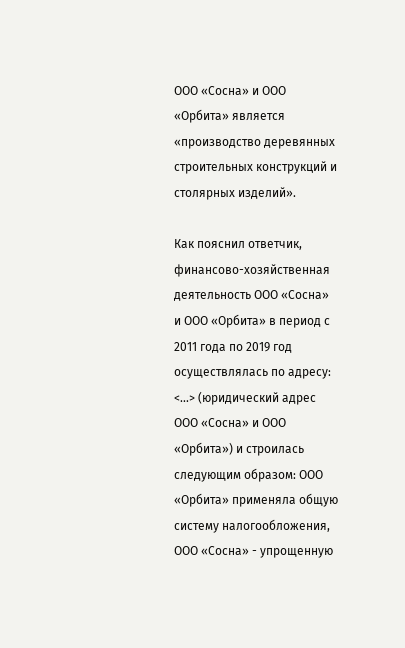ООО «Сосна» и ООО «Орбита» является «производство деревянных строительных конструкций и столярных изделий».

Как пояснил ответчик, финансово-хозяйственная деятельность ООО «Сосна» и ООО «Орбита» в период с 2011 года по 2019 год осуществлялась по адресу: <...> (юридический адрес ООО «Сосна» и ООО «Орбита») и строилась следующим образом: ООО «Орбита» применяла общую систему налогообложения, ООО «Сосна» - упрощенную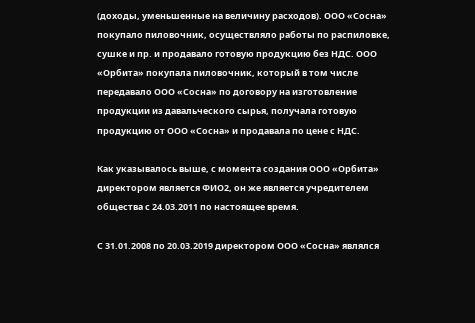(доходы, уменьшенные на величину расходов). ООО «Сосна» покупало пиловочник, осуществляло работы по распиловке, сушке и пр. и продавало готовую продукцию без НДС. ООО «Орбита» покупала пиловочник, который в том числе передавало ООО «Сосна» по договору на изготовление продукции из давальческого сырья, получала готовую продукцию от ООО «Сосна» и продавала по цене с НДС.

Как указывалось выше, с момента создания ООО «Орбита» директором является ФИО2, он же является учредителем общества с 24.03.2011 по настоящее время.

С 31.01.2008 по 20.03.2019 директором ООО «Сосна» являлся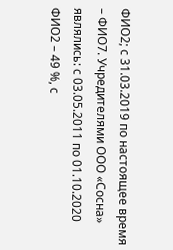ФИО2; с 31.03.2019 по настоящее время – ФИО7. Учредителями ООО «Сосна» являлись: с 03.05.2011 по 01.10.2020 ФИО2 – 49 %, с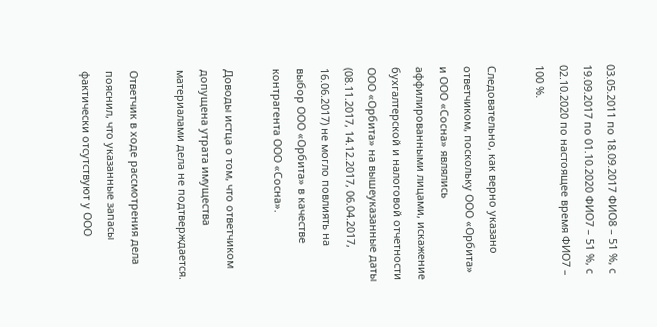03.05.2011 по 18.09.2017 ФИО8 – 51 %, с 19.09.2017 по 01.10.2020 ФИО7 – 51 %, с 02.10.2020 по настоящее время ФИО7 – 100 %.

Следовательно, как верно указано ответчиком, поскольку ООО «Орбита» и ООО «Сосна» являлись аффилированными лицами, искажение бухгалтерской и налоговой отчетности ООО «Орбита» на вышеуказанные даты (08.11.2017, 14.12.2017, 06.04.2017, 16.06.2017) не могло повлиять на выбор ООО «Орбита» в качестве контрагента ООО «Сосна».

Доводы истца о том, что ответчиком допущена утрата имущества материалами дела не подтверждается.

Ответчик в ходе рассмотрения дела пояснил, что указанные запасы фактически отсутствуют у ООО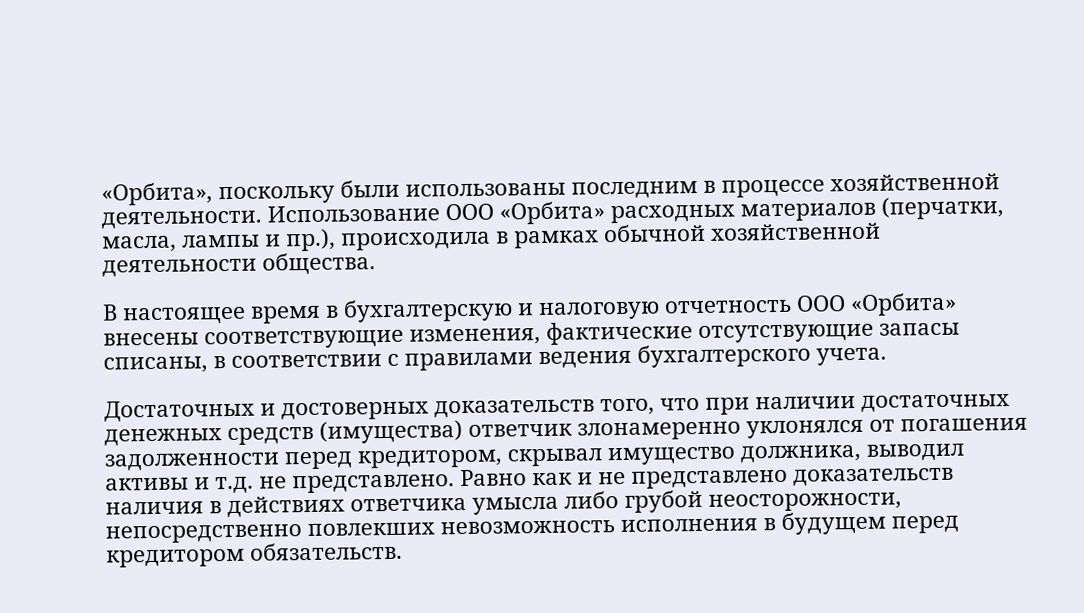«Орбита», поскольку были использованы последним в процессе хозяйственной деятельности. Использование ООО «Орбита» расходных материалов (перчатки, масла, лампы и пр.), происходила в рамках обычной хозяйственной деятельности общества.

В настоящее время в бухгалтерскую и налоговую отчетность ООО «Орбита» внесены соответствующие изменения, фактические отсутствующие запасы списаны, в соответствии с правилами ведения бухгалтерского учета.

Достаточных и достоверных доказательств того, что при наличии достаточных денежных средств (имущества) ответчик злонамеренно уклонялся от погашения задолженности перед кредитором, скрывал имущество должника, выводил активы и т.д. не представлено. Равно как и не представлено доказательств наличия в действиях ответчика умысла либо грубой неосторожности, непосредственно повлекших невозможность исполнения в будущем перед кредитором обязательств.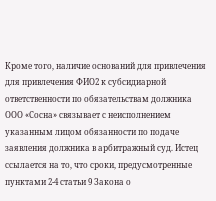Кроме того, наличие оснований для привлечения для привлечения ФИО2 к субсидиарной ответственности по обязательствам должника ООО «Сосна» связывает с неисполнением указанным лицом обязанности по подаче заявления должника в арбитражный суд. Истец ссылается на то, что сроки, предусмотренные пунктами 2-4 статьи 9 Закона о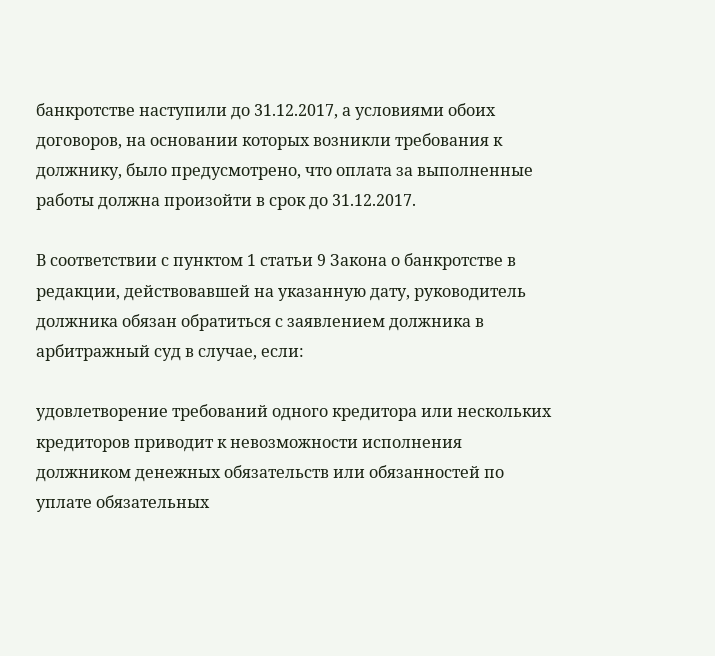банкротстве наступили до 31.12.2017, а условиями обоих договоров, на основании которых возникли требования к должнику, было предусмотрено, что оплата за выполненные работы должна произойти в срок до 31.12.2017.

В соответствии с пунктом 1 статьи 9 Закона о банкротстве в редакции, действовавшей на указанную дату, руководитель должника обязан обратиться с заявлением должника в арбитражный суд в случае, если:

удовлетворение требований одного кредитора или нескольких кредиторов приводит к невозможности исполнения должником денежных обязательств или обязанностей по уплате обязательных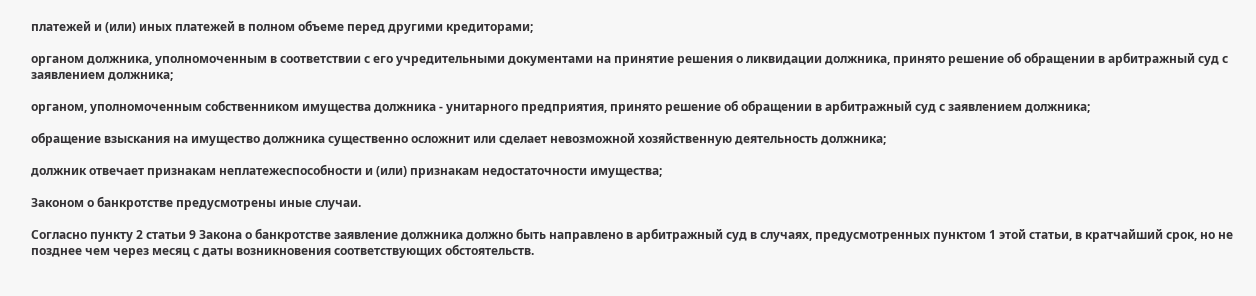платежей и (или) иных платежей в полном объеме перед другими кредиторами;

органом должника, уполномоченным в соответствии с его учредительными документами на принятие решения о ликвидации должника, принято решение об обращении в арбитражный суд с заявлением должника;

органом, уполномоченным собственником имущества должника - унитарного предприятия, принято решение об обращении в арбитражный суд с заявлением должника;

обращение взыскания на имущество должника существенно осложнит или сделает невозможной хозяйственную деятельность должника;

должник отвечает признакам неплатежеспособности и (или) признакам недостаточности имущества;

Законом о банкротстве предусмотрены иные случаи.

Согласно пункту 2 статьи 9 Закона о банкротстве заявление должника должно быть направлено в арбитражный суд в случаях, предусмотренных пунктом 1 этой статьи, в кратчайший срок, но не позднее чем через месяц с даты возникновения соответствующих обстоятельств.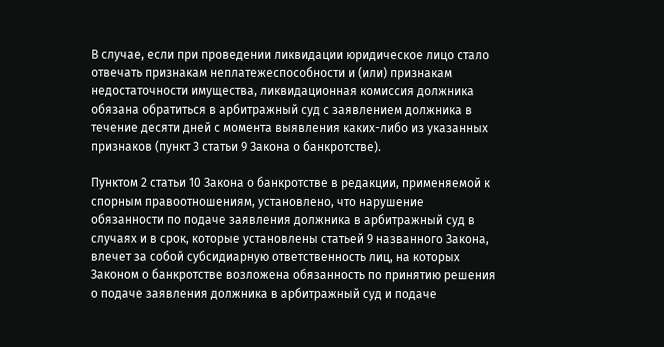В случае, если при проведении ликвидации юридическое лицо стало отвечать признакам неплатежеспособности и (или) признакам недостаточности имущества, ликвидационная комиссия должника обязана обратиться в арбитражный суд с заявлением должника в течение десяти дней с момента выявления каких-либо из указанных признаков (пункт 3 статьи 9 Закона о банкротстве).

Пунктом 2 статьи 10 Закона о банкротстве в редакции, применяемой к спорным правоотношениям, установлено, что нарушение обязанности по подаче заявления должника в арбитражный суд в случаях и в срок, которые установлены статьей 9 названного Закона, влечет за собой субсидиарную ответственность лиц, на которых Законом о банкротстве возложена обязанность по принятию решения о подаче заявления должника в арбитражный суд и подаче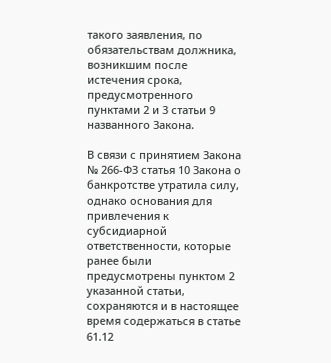такого заявления, по обязательствам должника, возникшим после истечения срока, предусмотренного пунктами 2 и 3 статьи 9 названного Закона.

В связи с принятием Закона № 266-ФЗ статья 10 Закона о банкротстве утратила силу, однако основания для привлечения к субсидиарной ответственности, которые ранее были предусмотрены пунктом 2 указанной статьи, сохраняются и в настоящее время содержаться в статье 61.12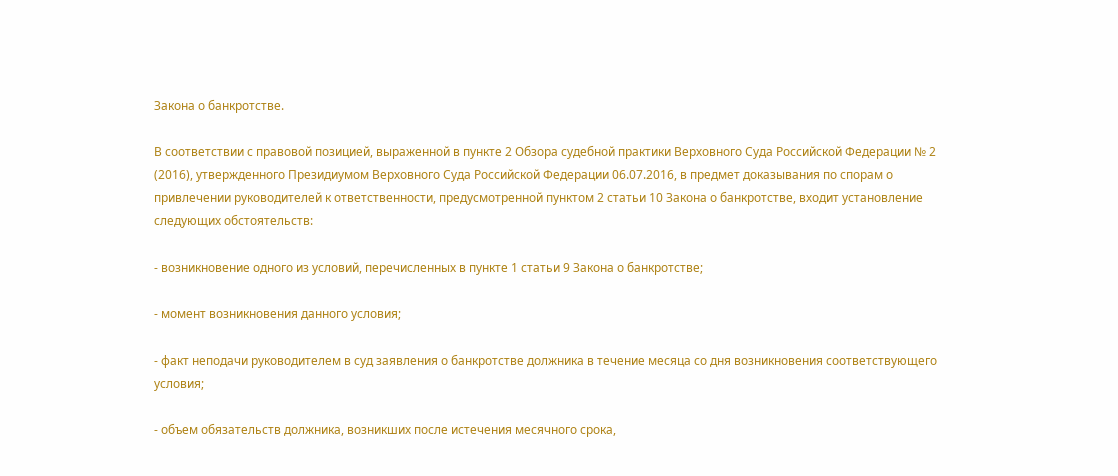Закона о банкротстве.

В соответствии с правовой позицией, выраженной в пункте 2 Обзора судебной практики Верховного Суда Российской Федерации № 2 (2016), утвержденного Президиумом Верховного Суда Российской Федерации 06.07.2016, в предмет доказывания по спорам о привлечении руководителей к ответственности, предусмотренной пунктом 2 статьи 10 Закона о банкротстве, входит установление следующих обстоятельств:

- возникновение одного из условий, перечисленных в пункте 1 статьи 9 Закона о банкротстве;

- момент возникновения данного условия;

- факт неподачи руководителем в суд заявления о банкротстве должника в течение месяца со дня возникновения соответствующего условия;

- объем обязательств должника, возникших после истечения месячного срока,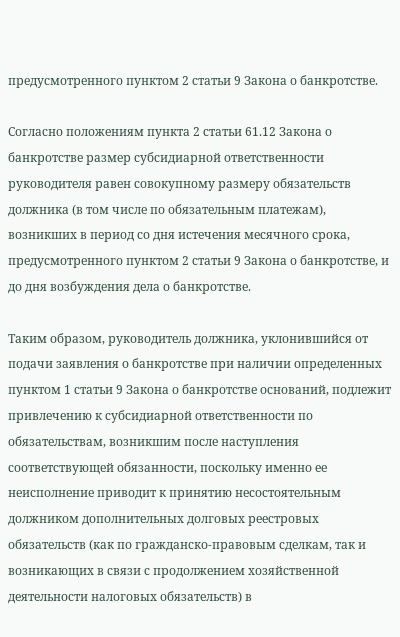предусмотренного пунктом 2 статьи 9 Закона о банкротстве.

Согласно положениям пункта 2 статьи 61.12 Закона о банкротстве размер субсидиарной ответственности руководителя равен совокупному размеру обязательств должника (в том числе по обязательным платежам), возникших в период со дня истечения месячного срока, предусмотренного пунктом 2 статьи 9 Закона о банкротстве, и до дня возбуждения дела о банкротстве.

Таким образом, руководитель должника, уклонившийся от подачи заявления о банкротстве при наличии определенных пунктом 1 статьи 9 Закона о банкротстве оснований, подлежит привлечению к субсидиарной ответственности по обязательствам, возникшим после наступления соответствующей обязанности, поскольку именно ее неисполнение приводит к принятию несостоятельным должником дополнительных долговых реестровых обязательств (как по гражданско-правовым сделкам, так и возникающих в связи с продолжением хозяйственной деятельности налоговых обязательств) в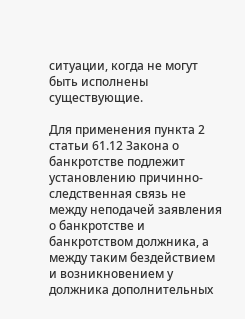ситуации, когда не могут быть исполнены существующие.

Для применения пункта 2 статьи 61.12 Закона о банкротстве подлежит установлению причинно-следственная связь не между неподачей заявления о банкротстве и банкротством должника, а между таким бездействием и возникновением у должника дополнительных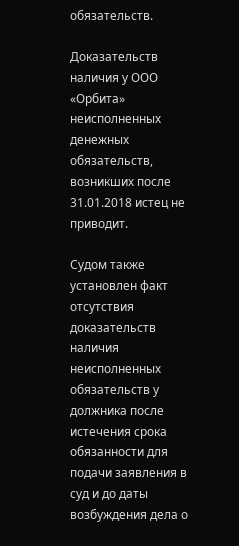обязательств.

Доказательств наличия у ООО «Орбита» неисполненных денежных обязательств, возникших после 31.01.2018 истец не приводит.

Судом также установлен факт отсутствия доказательств наличия неисполненных обязательств у должника после истечения срока обязанности для подачи заявления в суд и до даты возбуждения дела о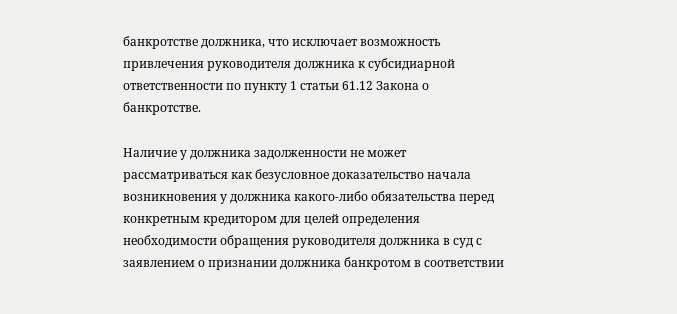банкротстве должника, что исключает возможность привлечения руководителя должника к субсидиарной ответственности по пункту 1 статьи 61.12 Закона о банкротстве.

Наличие у должника задолженности не может рассматриваться как безусловное доказательство начала возникновения у должника какого-либо обязательства перед конкретным кредитором для целей определения необходимости обращения руководителя должника в суд с заявлением о признании должника банкротом в соответствии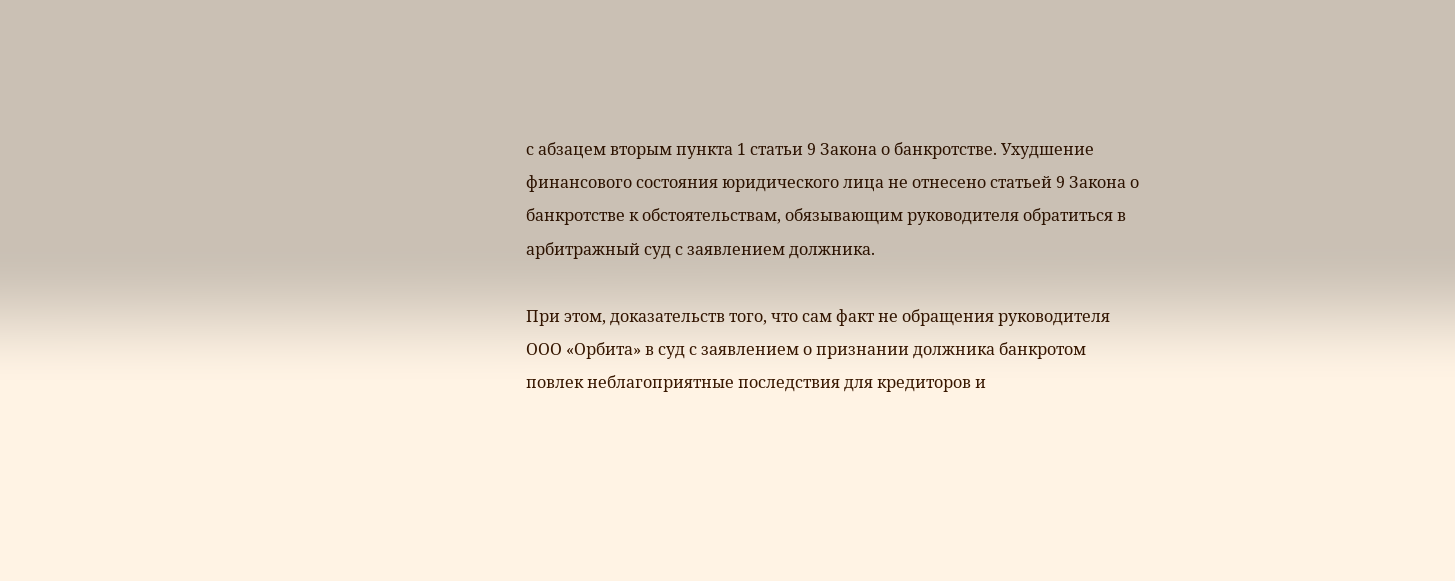с абзацем вторым пункта 1 статьи 9 Закона о банкротстве. Ухудшение финансового состояния юридического лица не отнесено статьей 9 Закона о банкротстве к обстоятельствам, обязывающим руководителя обратиться в арбитражный суд с заявлением должника.

При этом, доказательств того, что сам факт не обращения руководителя ООО «Орбита» в суд с заявлением о признании должника банкротом повлек неблагоприятные последствия для кредиторов и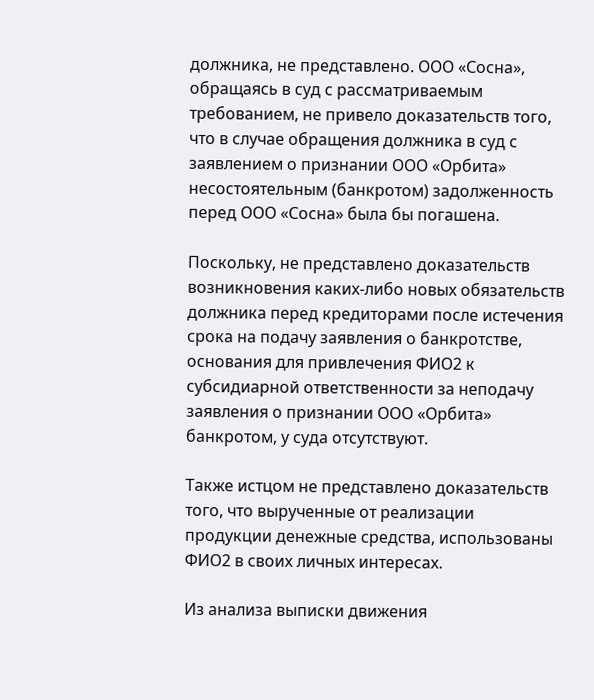должника, не представлено. ООО «Сосна», обращаясь в суд с рассматриваемым требованием, не привело доказательств того, что в случае обращения должника в суд с заявлением о признании ООО «Орбита» несостоятельным (банкротом) задолженность перед ООО «Сосна» была бы погашена.

Поскольку, не представлено доказательств возникновения каких-либо новых обязательств должника перед кредиторами после истечения срока на подачу заявления о банкротстве, основания для привлечения ФИО2 к субсидиарной ответственности за неподачу заявления о признании ООО «Орбита» банкротом, у суда отсутствуют.

Также истцом не представлено доказательств того, что вырученные от реализации продукции денежные средства, использованы ФИО2 в своих личных интересах.

Из анализа выписки движения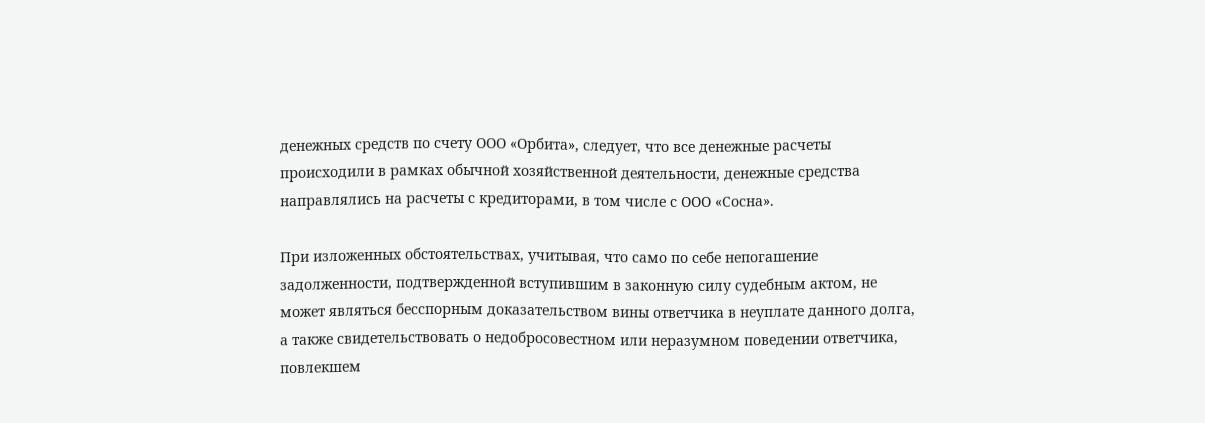денежных средств по счету ООО «Орбита», следует, что все денежные расчеты происходили в рамках обычной хозяйственной деятельности, денежные средства направлялись на расчеты с кредиторами, в том числе с ООО «Сосна».

При изложенных обстоятельствах, учитывая, что само по себе непогашение задолженности, подтвержденной вступившим в законную силу судебным актом, не может являться бесспорным доказательством вины ответчика в неуплате данного долга, а также свидетельствовать о недобросовестном или неразумном поведении ответчика, повлекшем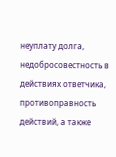неуплату долга, недобросовестность в действиях ответчика, противоправность действий, а также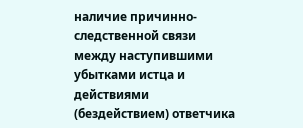наличие причинно-следственной связи между наступившими убытками истца и действиями (бездействием) ответчика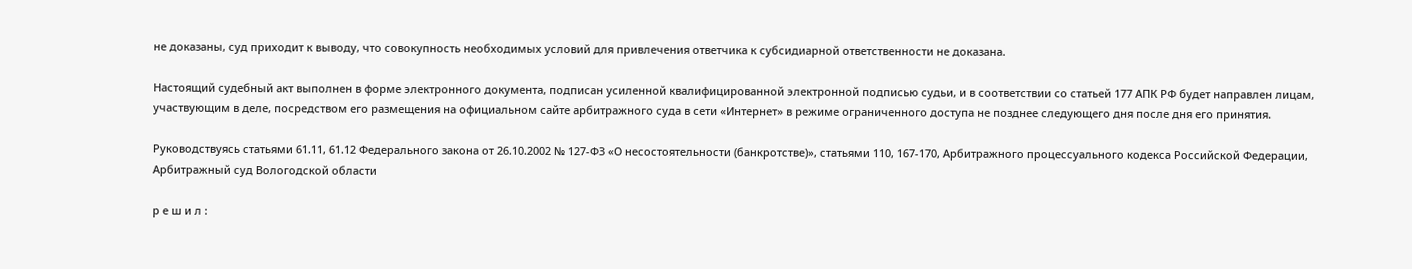не доказаны, суд приходит к выводу, что совокупность необходимых условий для привлечения ответчика к субсидиарной ответственности не доказана.

Настоящий судебный акт выполнен в форме электронного документа, подписан усиленной квалифицированной электронной подписью судьи, и в соответствии со статьей 177 АПК РФ будет направлен лицам, участвующим в деле, посредством его размещения на официальном сайте арбитражного суда в сети «Интернет» в режиме ограниченного доступа не позднее следующего дня после дня его принятия.

Руководствуясь статьями 61.11, 61.12 Федерального закона от 26.10.2002 № 127-ФЗ «О несостоятельности (банкротстве)», статьями 110, 167-170, Арбитражного процессуального кодекса Российской Федерации, Арбитражный суд Вологодской области

р е ш и л :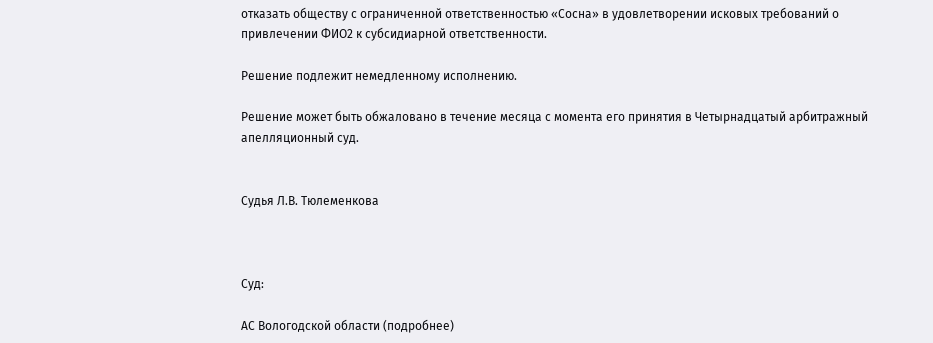отказать обществу с ограниченной ответственностью «Сосна» в удовлетворении исковых требований о привлечении ФИО2 к субсидиарной ответственности.

Решение подлежит немедленному исполнению.

Решение может быть обжаловано в течение месяца с момента его принятия в Четырнадцатый арбитражный апелляционный суд.


Судья Л.В. Тюлеменкова



Суд:

АС Вологодской области (подробнее)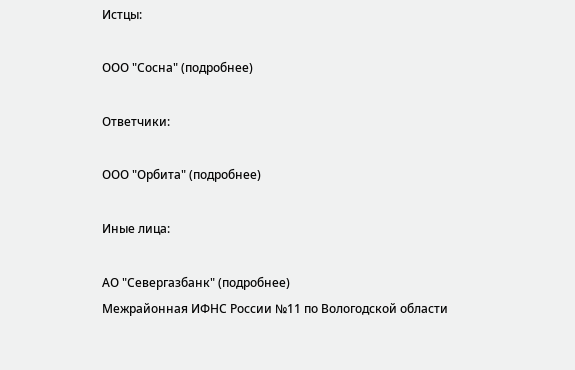Истцы:

ООО "Сосна" (подробнее)

Ответчики:

ООО "Орбита" (подробнее)

Иные лица:

АО "Севергазбанк" (подробнее)
Межрайонная ИФНС России №11 по Вологодской области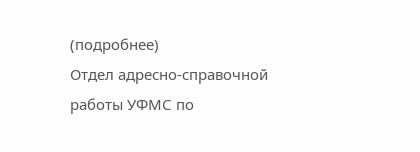(подробнее)
Отдел адресно-справочной работы УФМС по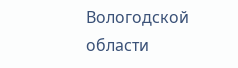Вологодской области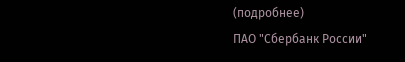(подробнее)
ПАО "Сбербанк России"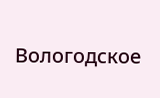Вологодское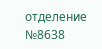отделение №8638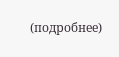(подробнее)